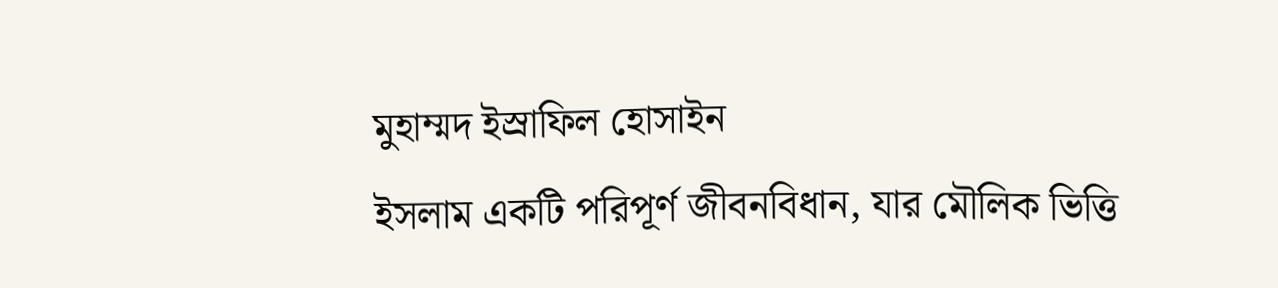মুহাম্মদ ইস্রাফিল হোসাইন
ইসলাম একটি পরিপূর্ণ জীবনবিধান, যার মৌলিক ভিত্তি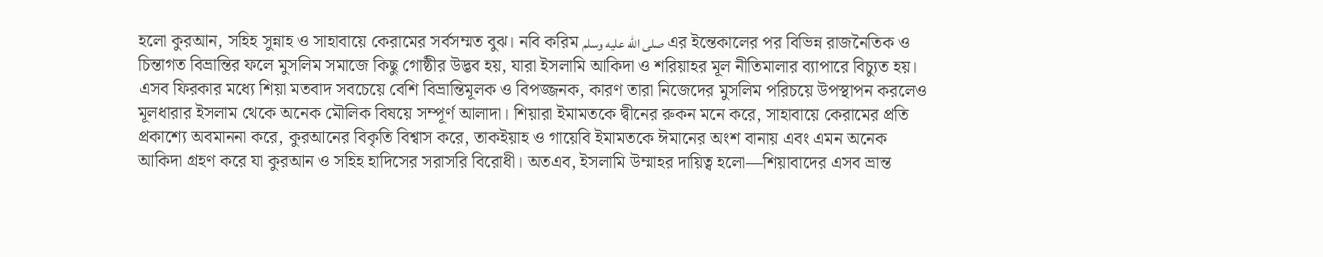হলো কুরআন, সহিহ সুন্নাহ ও সাহাবায়ে কেরামের সর্বসম্মত বুঝ। নবি করিম صلى الله عليه وسلم এর ইন্তেকালের পর বিভিন্ন রাজনৈতিক ও চিন্তাগত বিভ্রান্তির ফলে মুসলিম সমাজে কিছু গোষ্ঠীর উদ্ভব হয়, যারা ইসলামি আকিদা ও শরিয়াহর মূল নীতিমালার ব্যাপারে বিচ্যুত হয়। এসব ফিরকার মধ্যে শিয়া মতবাদ সবচেয়ে বেশি বিভ্রান্তিমূলক ও বিপজ্জনক, কারণ তারা নিজেদের মুসলিম পরিচয়ে উপস্থাপন করলেও মূলধারার ইসলাম থেকে অনেক মৌলিক বিষয়ে সম্পূর্ণ আলাদা। শিয়ারা ইমামতকে দ্বীনের রুকন মনে করে, সাহাবায়ে কেরামের প্রতি প্রকাশ্যে অবমাননা করে, কুরআনের বিকৃতি বিশ্বাস করে, তাকইয়াহ ও গায়েবি ইমামতকে ঈমানের অংশ বানায় এবং এমন অনেক আকিদা গ্রহণ করে যা কুরআন ও সহিহ হাদিসের সরাসরি বিরোধী। অতএব, ইসলামি উম্মাহর দায়িত্ব হলো—শিয়াবাদের এসব ভ্রান্ত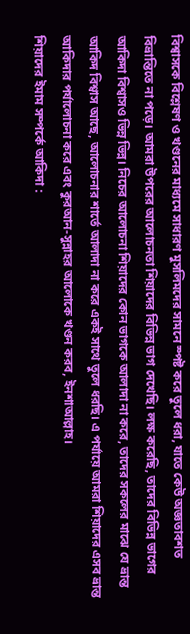বিশ্বাসকে বিশ্লেষণ ও খণ্ডনের মাধ্যমে সাধারণ মুসলিমদের সামনে স্পষ্ট করে তুলে ধরা, যাতে কেউ অজ্ঞতাবশত বিভ্রান্তিতে না পড়ে। আমরা উপরের আলোচনতা শিয়াদের বিভিন্ন ভাগ দেখেছি। লক্ষ করেছি, তাদের বিভিন্ন ভাগের আকিদা বিশ্বাসও ভিন্ন ভিন্ন। নিচের আলোচনা শিয়াদের কোন ভাগকে আলাদা না করে, তাদের সকলের মাঝে যে ভ্রান্ত আকিদ বিশ্বাস আছে, আলোচনার শার্তে আলাদা না করে একই সাথে তুলে ধরছি। এ পর্যায়ে আমরা শিয়াদের এসব ভ্রান্ত আকিদার পর্যালোচনা করে এবং কুরআন-সুন্নাহর আলোকে খণ্ডন করব, ইনশাআল্লাহ।
শিয়াদের ইমাম সম্পর্কে আকিদা :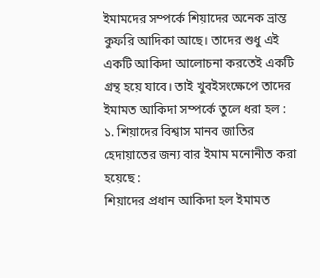ইমামদের সম্পর্কে শিয়াদের অনেক ভ্রান্ত কুফরি আদিকা আছে। তাদের শুধু এই একটি আকিদা আলোচনা করতেই একটি গ্রন্থ হয়ে যাবে। তাই খুবইসংক্ষেপে তাদের ইমামত আকিদা সম্পর্কে তুলে ধরা হল :
১. শিয়াদের বিশ্বাস মানব জাতির হেদায়াতের জন্য বার ইমাম মনোনীত করা হয়েছে :
শিয়াদের প্রধান আকিদা হল ইমামত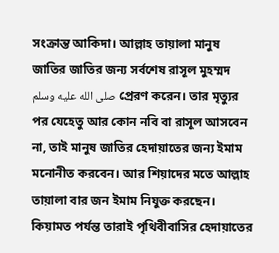সংক্রান্ত আকিদা। আল্লাহ তায়ালা মানুষ জাতির জাতির জন্য সর্বশেষ রাসূল মুহম্মদ صلى الله عليه وسلم প্রেরণ করেন। তার মৃত্যুর পর যেহেতু আর কোন নবি বা রাসূল আসবেন না, তাই মানুষ জাতির হেদায়াতের জন্য ইমাম মনোনীত করবেন। আর শিয়াদের মতে আল্লাহ তায়ালা বার জন ইমাম নিযুক্ত করছেন। কিয়ামত পর্যন্ত তারাই পৃথিবীবাসির হেদায়াতের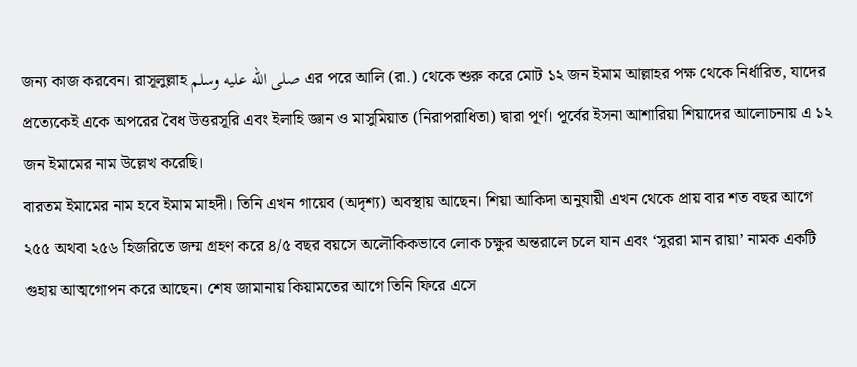জন্য কাজ করবেন। রাসূলুল্লাহ صلى الله عليه وسلم এর পরে আলি (রা.) থেকে শুরু করে মোট ১২ জন ইমাম আল্লাহর পক্ষ থেকে নির্ধারিত, যাদের প্রত্যেকেই একে অপরের বৈধ উত্তরসূরি এবং ইলাহি জ্ঞান ও মাসুমিয়াত (নিরাপরাধিতা) দ্বারা পূর্ণ। পূর্বের ইসনা আশারিয়া শিয়াদের আলোচনায় এ ১২ জন ইমামের নাম উল্লেখ করেছি।
বারতম ইমামের নাম হবে ইমাম মাহদী। তিনি এখন গায়েব (অদৃশ্য) অবস্থায় আছেন। শিয়া আকিদা অনুযায়ী এখন থেকে প্রায় বার শত বছর আগে ২৫৫ অথবা ২৫৬ হিজরিতে জম্ম গ্রহণ করে ৪/৫ বছর বয়সে অলৌকিকভাবে লোক চক্ষুর অন্তরালে চলে যান এবং ‘সুররা মান রায়া’ নামক একটি গুহায় আত্মগোপন করে আছেন। শেষ জামানায় কিয়ামতের আগে তিনি ফিরে এসে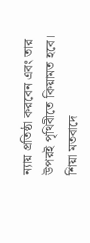ন্যায় প্রতিষ্ঠা করবেন এবং তার উপরই পৃথিবীতে কিয়ামত হবে। শিয়া মতবাদে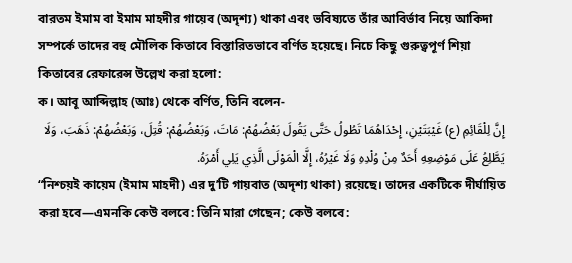বারতম ইমাম বা ইমাম মাহদীর গায়েব (অদৃশ্য) থাকা এবং ভবিষ্যতে তাঁর আবির্ভাব নিয়ে আকিদা সম্পর্কে তাদের বহু মৌলিক কিতাবে বিস্তারিতভাবে বর্ণিত হয়েছে। নিচে কিছু গুরুত্বপূর্ণ শিয়া কিতাবের রেফারেন্স উল্লেখ করা হলো:
ক। আবূ আব্দিল্লাহ (আঃ) থেকে বর্ণিত, তিনি বলেন-
إِنَّ لِلْقَائِمِ (ع) غَيْبَتَيْنِ، إِحْدَاهُمَا تَطُولُ حَتَّى يَقُولَ بَعْضُهُمْ: مَاتَ، وَبَعْضُهُمْ: قُتِلَ، وَبَعْضُهُمْ: ذَهَبَ، وَلَا يَطَّلِعُ عَلَى مَوْضِعِهِ أَحَدٌ مِنْ وُلْدِهِ وَلَا غَيْرُهُ، إِلَّا الْمَوْلَى الَّذِي يَلِي أَمْرَهُ.
“নিশ্চয়ই কায়েম (ইমাম মাহদী) এর দু’টি গায়বাত (অদৃশ্য থাকা) রয়েছে। তাদের একটিকে দীর্ঘায়িত করা হবে—এমনকি কেউ বলবে: তিনি মারা গেছেন; কেউ বলবে: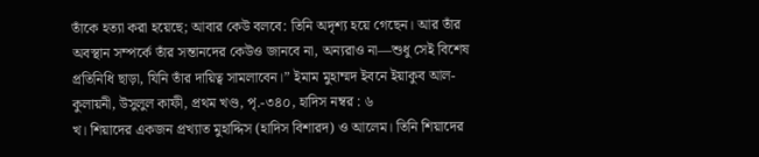তাঁকে হত্যা করা হয়েছে; আবার কেউ বলবে: তিনি অদৃশ্য হয়ে গেছেন। আর তাঁর অবস্থান সম্পর্কে তাঁর সন্তানদের কেউও জানবে না, অন্যরাও না—শুধু সেই বিশেষ প্রতিনিধি ছাড়া, যিনি তাঁর দায়িত্ব সামলাবেন।” ইমাম মুহাম্মদ ইবনে ইয়াকুব আল-কুলায়নী, উসুলুল কাফী, প্রথম খণ্ড, পৃ.-৩৪০, হাদিস নম্বর : ৬
খ। শিয়াদের একজন প্রখ্যাত মুহাদ্দিস (হাদিস বিশারদ) ও আলেম। তিনি শিয়াদের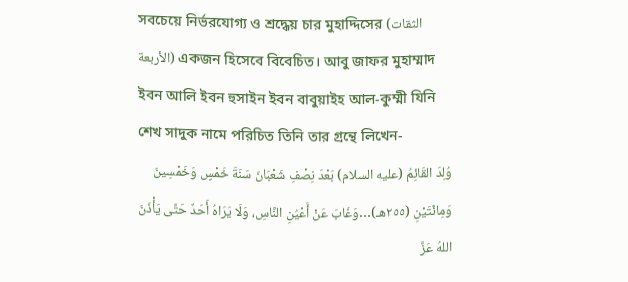সবচেয়ে নির্ভরযোগ্য ও শ্রদ্ধেয় চার মুহাদ্দিসের (الثقات الأربعة) একজন হিসেবে বিবেচিত। আবু জাফর মুহাম্মাদ ইবন আলি ইবন হুসাইন ইবন বাবুয়াইহ আল-কুম্মী যিনি শেখ সাদুক নামে পরিচিত তিনি তার গ্রন্থে লিখেন-
وُلِدَ القَائِمُ (عليه السلام) بَعْدَ نِصْفِ شَعْبَانَ سَنَةَ خَمْسٍ وَخَمْسِينَ وَمِائَتَيْنِ (٢٥٥هـ)…وَغَابَ عَنْ أَعْيُنِ النَّاسِ، وَلَا يَرَاهُ أَحَدٌ حَتَّى يَأْذَنَ اللهُ عَزَّ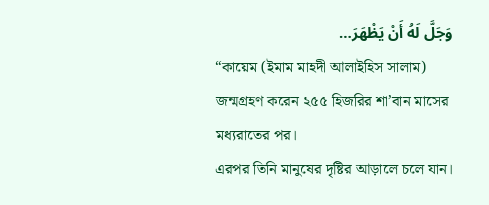وَجَلَّ لَهُ أَنْ يَظْهَرَ…
“কায়েম (ইমাম মাহদী আলাইহিস সালাম) জন্মগ্রহণ করেন ২৫৫ হিজরির শা’বান মাসের মধ্যরাতের পর।
এরপর তিনি মানুষের দৃষ্টির আড়ালে চলে যান।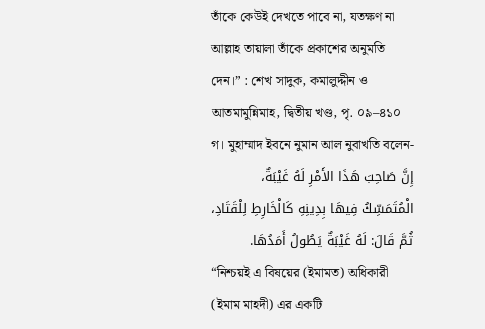তাঁকে কেউই দেখতে পাবে না, যতক্ষণ না আল্লাহ তায়ালা তাঁকে প্রকাশের অনুমতি দেন।” : শেখ সাদুক, কমালুদ্দীন ও আতমামুন্নিমাহ, দ্বিতীয় খণ্ড, পৃ. ০৯–৪১০
গ। মুহাম্মাদ ইবনে নুমান আল নুবাখতি বলেন-
إِنَّ صَاحِبَ هَذَا الأَمْرِ لَهُ غَيْبَةٌ، الْمُتَمَسِّكُ فِيهَا بِدِينِهِ كَالْخَارِطِ لِلْقَتَادِ، ثُمَّ قَالَ: لَهُ غَيْبَةٌ يَطُولُ أَمَدُهَا.
“নিশ্চয়ই এ বিষয়ের (ইমামত) অধিকারী (ইমাম মাহদী) এর একটি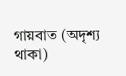গায়বাত (অদৃশ্য থাকা)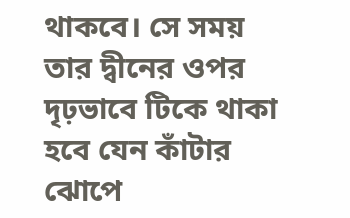থাকবে। সে সময় তার দ্বীনের ওপর দৃঢ়ভাবে টিকে থাকা হবে যেন কাঁটার ঝোপে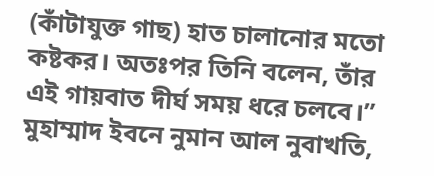(কাঁটাযুক্ত গাছ) হাত চালানোর মতো কষ্টকর। অতঃপর তিনি বলেন, তাঁর এই গায়বাত দীর্ঘ সময় ধরে চলবে।” মুহাম্মাদ ইবনে নুমান আল নুবাখতি,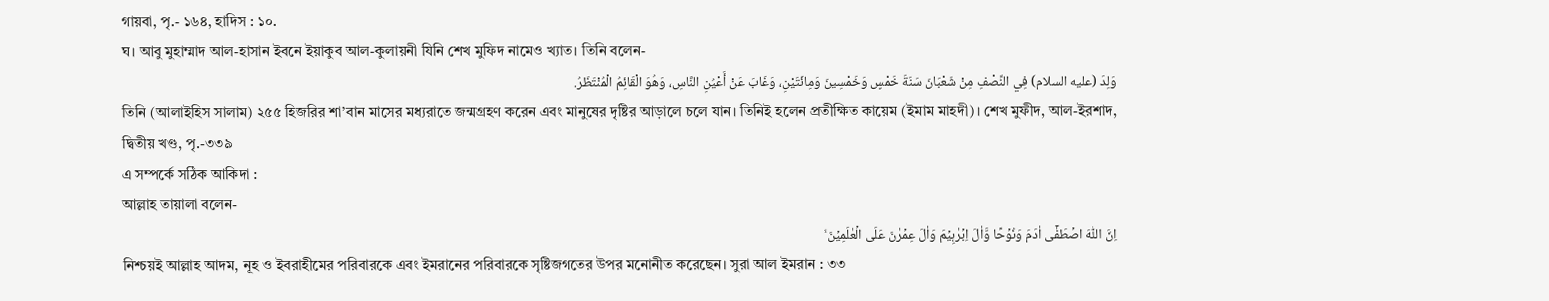গায়বা, পৃ.- ১৬৪, হাদিস : ১০.
ঘ। আবু মুহাম্মাদ আল-হাসান ইবনে ইয়াকুব আল-কুলায়নী যিনি শেখ মুফিদ নামেও খ্যাত। তিনি বলেন-
وَلِدَ (عليه السلام) فِي النِّصْفِ مِنْ شَعْبَانَ سَنَةَ خَمْسٍ وَخَمْسِينَ وَمِائَتَيْنِ، وَغَابَ عَنْ أَعْيُنِ النَّاسِ، وَهُوَ الْقَائِمُ الْمُنْتَظَرُ.
তিনি (আলাইহিস সালাম) ২৫৫ হিজরির শা’বান মাসের মধ্যরাতে জন্মগ্রহণ করেন এবং মানুষের দৃষ্টির আড়ালে চলে যান। তিনিই হলেন প্রতীক্ষিত কায়েম (ইমাম মাহদী)। শেখ মুফীদ, আল-ইরশাদ, দ্বিতীয় খণ্ড, পৃ.-৩৩৯
এ সম্পর্কে সঠিক আকিদা :
আল্লাহ তায়ালা বলেন-
اِنَّ اللّٰہَ اصۡطَفٰۤی اٰدَمَ وَنُوۡحًا وَّاٰلَ اِبۡرٰہِیۡمَ وَاٰلَ عِمۡرٰنَ عَلَی الۡعٰلَمِیۡنَ ۙ
নিশ্চয়ই আল্লাহ আদম, নূহ ও ইবরাহীমের পরিবারকে এবং ইমরানের পরিবারকে সৃষ্টিজগতের উপর মনোনীত করেছেন। সুরা আল ইমরান : ৩৩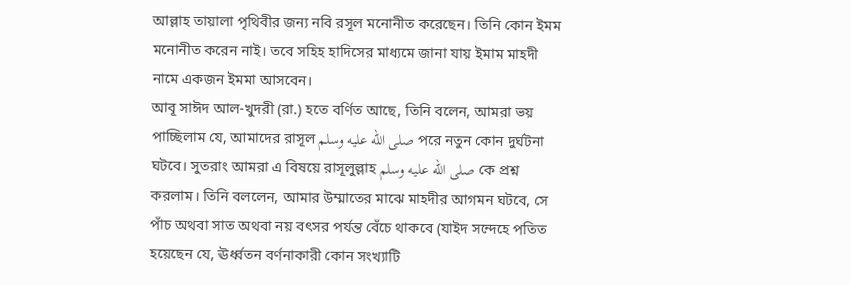আল্লাহ তায়ালা পৃথিবীর জন্য নবি রসূল মনোনীত করেছেন। তিনি কোন ইমম মনোনীত করেন নাই। তবে সহিহ হাদিসের মাধ্যমে জানা যায় ইমাম মাহদী নামে একজন ইমমা আসবেন।
আবূ সাঈদ আল-খুদরী (রা.) হতে বর্ণিত আছে, তিনি বলেন, আমরা ভয় পাচ্ছিলাম যে, আমাদের রাসূল صلى الله عليه وسلم পরে নতুন কোন দুর্ঘটনা ঘটবে। সুতরাং আমরা এ বিষয়ে রাসূলুল্লাহ صلى الله عليه وسلم কে প্রশ্ন করলাম। তিনি বললেন, আমার উম্মাতের মাঝে মাহদীর আগমন ঘটবে, সে পাঁচ অথবা সাত অথবা নয় বৎসর পর্যন্ত বেঁচে থাকবে (যাইদ সন্দেহে পতিত হয়েছেন যে, ঊর্ধ্বতন বর্ণনাকারী কোন সংখ্যাটি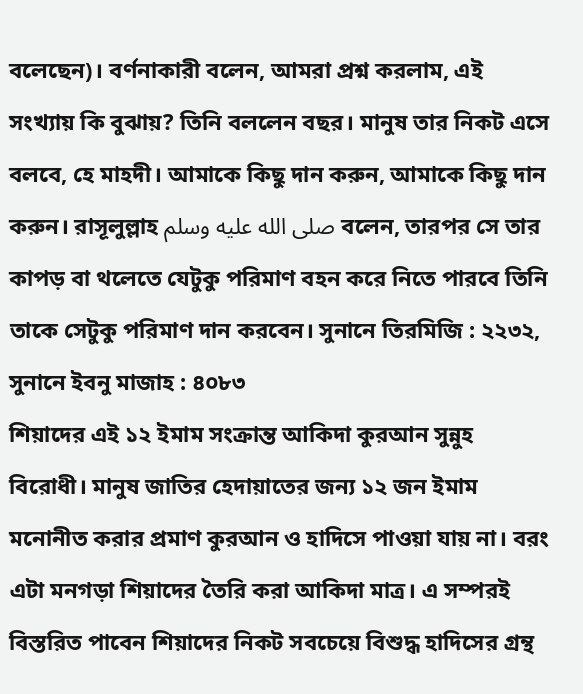বলেছেন)। বর্ণনাকারী বলেন, আমরা প্রশ্ন করলাম, এই সংখ্যায় কি বুঝায়? তিনি বললেন বছর। মানুষ তার নিকট এসে বলবে, হে মাহদী। আমাকে কিছু দান করুন, আমাকে কিছু দান করুন। রাসূলুল্লাহ صلى الله عليه وسلم বলেন, তারপর সে তার কাপড় বা থলেতে যেটুকু পরিমাণ বহন করে নিতে পারবে তিনি তাকে সেটুকু পরিমাণ দান করবেন। সুনানে তিরমিজি : ২২৩২, সুনানে ইবনু মাজাহ : ৪০৮৩
শিয়াদের এই ১২ ইমাম সংক্রান্ত আকিদা কুরআন সুন্নুহ বিরোধী। মানুষ জাতির হেদায়াতের জন্য ১২ জন ইমাম মনোনীত করার প্রমাণ কুরআন ও হাদিসে পাওয়া যায় না। বরং এটা মনগড়া শিয়াদের তৈরি করা আকিদা মাত্র। এ সম্পরই বিস্তরিত পাবেন শিয়াদের নিকট সবচেয়ে বিশুদ্ধ হাদিসের গ্রন্থ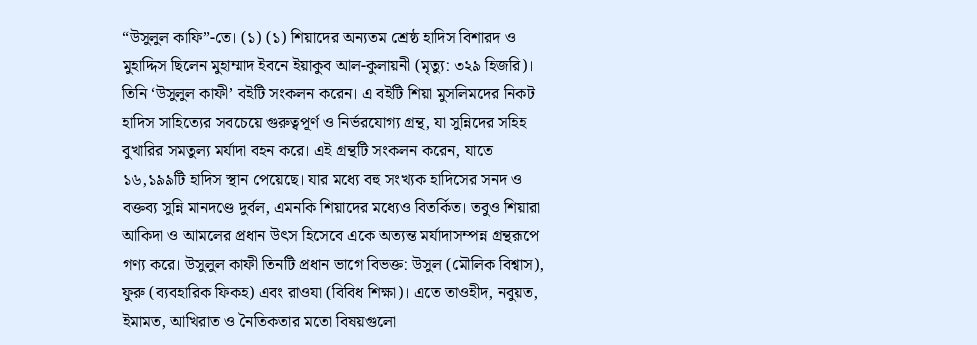“উসুলুল কাফি”-তে। (১) (১) শিয়াদের অন্যতম শ্রেষ্ঠ হাদিস বিশারদ ও মুহাদ্দিস ছিলেন মুহাম্মাদ ইবনে ইয়াকুব আল-কুলায়নী (মৃত্যু: ৩২৯ হিজরি)। তিনি ‘উসুলুল কাফী’ বইটি সংকলন করেন। এ বইটি শিয়া মুসলিমদের নিকট হাদিস সাহিত্যের সবচেয়ে গুরুত্বপূর্ণ ও নির্ভরযোগ্য গ্রন্থ, যা সুন্নিদের সহিহ বুখারির সমতুল্য মর্যাদা বহন করে। এই গ্রন্থটি সংকলন করেন, যাতে ১৬,১৯৯টি হাদিস স্থান পেয়েছে। যার মধ্যে বহু সংখ্যক হাদিসের সনদ ও বক্তব্য সুন্নি মানদণ্ডে দুর্বল, এমনকি শিয়াদের মধ্যেও বিতর্কিত। তবুও শিয়ারা আকিদা ও আমলের প্রধান উৎস হিসেবে একে অত্যন্ত মর্যাদাসম্পন্ন গ্রন্থরূপে গণ্য করে। উসুলুল কাফী তিনটি প্রধান ভাগে বিভক্ত: উসুল (মৌলিক বিশ্বাস), ফুরু (ব্যবহারিক ফিকহ) এবং রাওযা (বিবিধ শিক্ষা)। এতে তাওহীদ, নবুয়ত, ইমামত, আখিরাত ও নৈতিকতার মতো বিষয়গুলো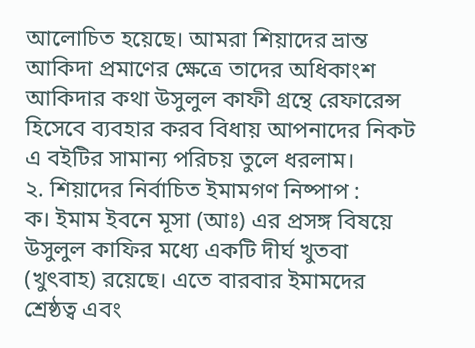আলোচিত হয়েছে। আমরা শিয়াদের ভ্রান্ত আকিদা প্রমাণের ক্ষেত্রে তাদের অধিকাংশ আকিদার কথা উসুলুল কাফী গ্রন্থে রেফারেন্স হিসেবে ব্যবহার করব বিধায় আপনাদের নিকট এ বইটির সামান্য পরিচয় তুলে ধরলাম।
২. শিয়াদের নির্বাচিত ইমামগণ নিষ্পাপ :
ক। ইমাম ইবনে মূসা (আঃ) এর প্রসঙ্গ বিষয়ে উসুলুল কাফির মধ্যে একটি দীর্ঘ খুতবা (খুৎবাহ) রয়েছে। এতে বারবার ইমামদের শ্রেষ্ঠত্ব এবং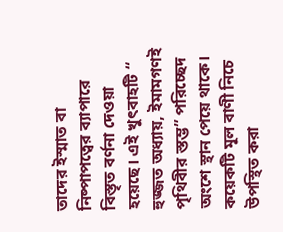তাদের ইস্মাত বা নিষ্পাপত্বের ব্যাপারে বিস্তৃত বর্ণনা দেওয়া হয়েছে। এই খুৎবাহটি “ হুজ্জত অধ্যায়, ইমামগণই পৃথিবীর স্তম্ভ” পরিচ্ছেদ অংশে স্থান পেয়ে থাকে। কয়েকটি মূল বাণী নিচে উপস্থিত করা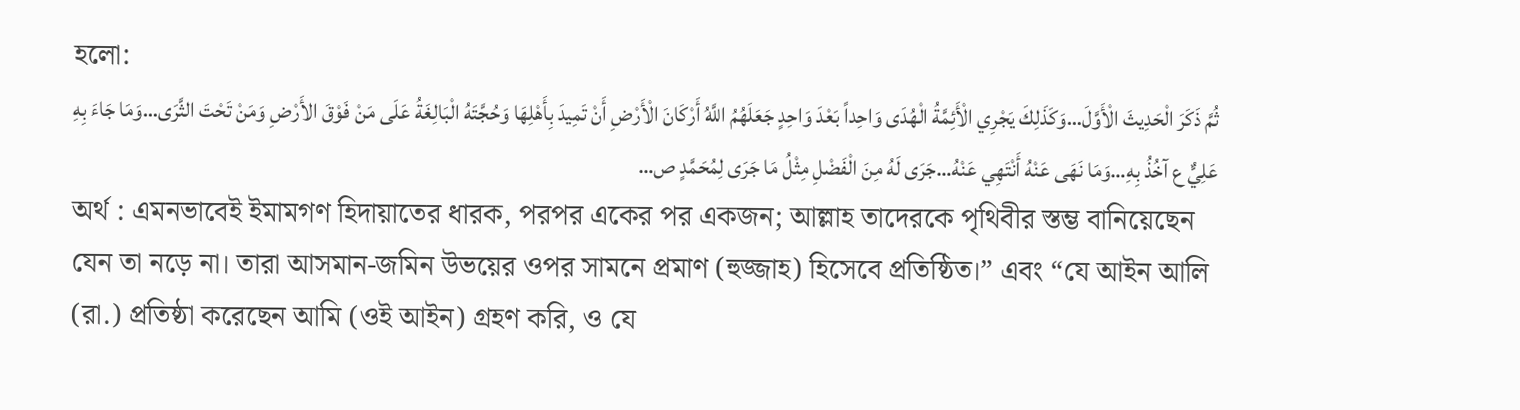হলো:
ثُمَّ ذَكَرَ الْحَدِيثَ الْأَوَّلَ…وَكَذَلِكَ يَجْرِي الْأَئِمَّةُ الْهُدَى وَاحِداً بَعْدَ وَاحِدٍ جَعَلَهُمُ اللَّهُ أَرْكَانَ الْأَرْضِ أَنْ تَمِيدَ بِأَهْلِهَا وَحُجَّتَهُ الْبَالِغَةُ عَلَى مَنْ فَوْقَ الأَرْضِ وَمَنْ تَحْتَ الثَّرَى…وَمَا جَاءَ بِهِ عَلِيٌّ ع آخُذُ بِهِ…وَمَا نَهَى عَنْهُ أَنْتَهِي عَنْهُ…جَرَى لَهُ مِنَ الْفَضْلِ مِثْلُ مَا جَرَى لِمُحَمَّدٍ ص…
অর্থ : এমনভাবেই ইমামগণ হিদায়াতের ধারক, পরপর একের পর একজন; আল্লাহ তাদেরকে পৃথিবীর স্তম্ভ বানিয়েছেন যেন তা নড়ে না। তারা আসমান-জমিন উভয়ের ওপর সামনে প্রমাণ (হুজ্জাহ) হিসেবে প্রতিষ্ঠিত।” এবং “যে আইন আলি (রা.) প্রতিষ্ঠা করেছেন আমি (ওই আইন) গ্রহণ করি, ও যে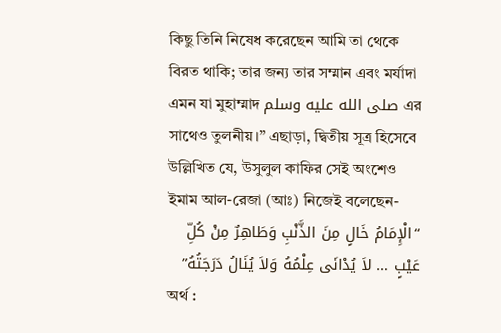কিছু তিনি নিষেধ করেছেন আমি তা থেকে বিরত থাকি; তার জন্য তার সম্মান এবং মর্যাদা এমন যা মুহাম্মাদ صلى الله عليه وسلم এর সাথেও তুলনীয়।” এছাড়া, দ্বিতীয় সূত্র হিসেবে উল্লিখিত যে, উসুলুল কাফির সেই অংশেও ইমাম আল-রেজা (আঃ) নিজেই বলেছেন-
“الْإِمَامُ خَالٍ مِنَ الذَّنْبِ وَطَاهِرٌ مِنْ كُلِّ عَيْبٍ … لاَ يُدْانَى عِلْمُهُ وَلاَ يُنَالُ دَرَجَتُهُ”
অর্থ :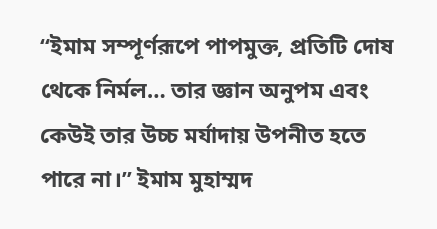“ইমাম সম্পূর্ণরূপে পাপমুক্ত, প্রতিটি দোষ থেকে নির্মল… তার জ্ঞান অনুপম এবং কেউই তার উচ্চ মর্যাদায় উপনীত হতে পারে না।” ইমাম মুহাম্মদ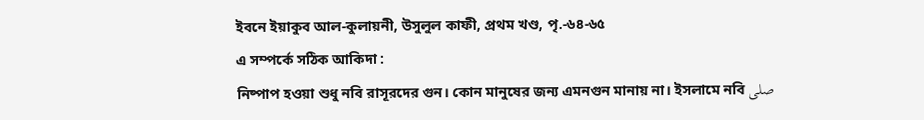ইবনে ইয়াকুব আল-কুলায়নী, উসুলুল কাফী, প্রথম খণ্ড, পৃ.-৬৪-৬৫
এ সম্পর্কে সঠিক আকিদা :
নিষ্পাপ হওয়া শুধু নবি রাসূরদের গুন। কোন মানুষের জন্য এমনগুন মানায় না। ইসলামে নবি صلى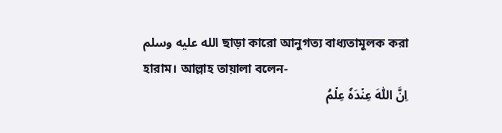الله عليه وسلم ছাড়া কারো আনুগত্য বাধ্যতামূলক করা হারাম। আল্লাহ তায়ালা বলেন-
اِنَّ اللّٰہَ عِنۡدَہٗ عِلۡمُ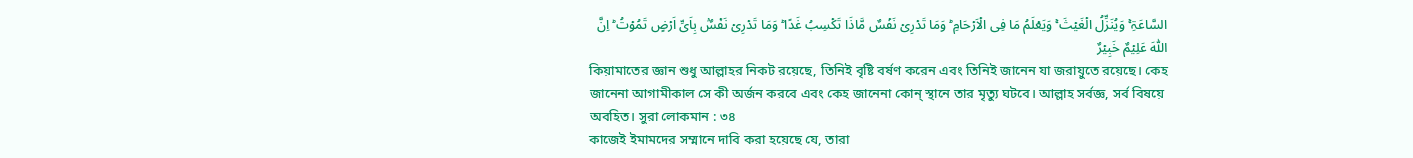السَّاعَۃِ ۚ وَیُنَزِّلُ الۡغَیۡثَ ۚ وَیَعۡلَمُ مَا فِی الۡاَرۡحَامِ ؕ وَمَا تَدۡرِیۡ نَفۡسٌ مَّاذَا تَکۡسِبُ غَدًا ؕ وَمَا تَدۡرِیۡ نَفۡسٌۢ بِاَیِّ اَرۡضٍ تَمُوۡتُ ؕ اِنَّ اللّٰہَ عَلِیۡمٌ خَبِیۡرٌ
কিয়ামাতের জ্ঞান শুধু আল্লাহর নিকট রয়েছে, তিনিই বৃষ্টি বর্ষণ করেন এবং তিনিই জানেন যা জরায়ুতে রয়েছে। কেহ জানেনা আগামীকাল সে কী অর্জন করবে এবং কেহ জানেনা কোন্ স্থানে তার মৃত্যু ঘটবে। আল্লাহ সর্বজ্ঞ, সর্ব বিষয়ে অবহিত। সুরা লোকমান : ৩৪
কাজেই ইমামদের সম্মানে দাবি করা হয়েছে যে, তারা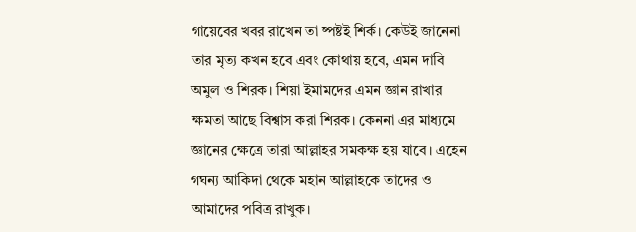গায়েবের খবর রাখেন তা ষ্পষ্টই শির্ক। কেউই জানেনা তার মৃত্য কখন হবে এবং কোথায় হবে, এমন দাবি অমুল ও শিরক। শিয়া ইমামদের এমন জ্ঞান রাখার ক্ষমতা আছে বিশ্বাস করা শিরক। কেননা এর মাধ্যমে জ্ঞানের ক্ষেত্রে তারা আল্লাহর সমকক্ষ হয় যাবে। এহেন গঘন্য আকিদা থেকে মহান আল্লাহকে তাদের ও আমাদের পবিত্র রাখুক।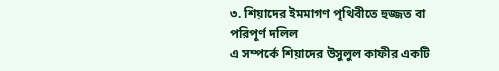৩. শিয়াদের ইমমাগণ পৃথিবীতে হুজ্জত বা পরিপূর্ণ দলিল
এ সম্পর্কে শিয়াদের উসুলুল কাফীর একটি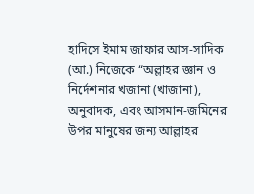হাদিসে ইমাম জাফার আস-সাদিক (আ.) নিজেকে “অল্লাহর জ্ঞান ও নির্দেশনার খজানা (খাজানা), অনুবাদক, এবং আসমান-জমিনের উপর মানুষের জন্য আল্লাহর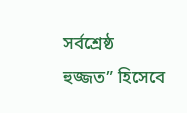সর্বশ্রেষ্ঠ হুজ্জত” হিসেবে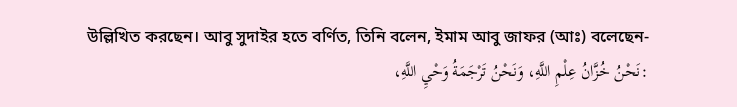উল্লিখিত করছেন। আবু সুদাইর হতে বর্ণিত, তিনি বলেন, ইমাম আবু জাফর (আঃ) বলেছেন-
:نَحْنُ خُزَّانُ عِلْمِ اللَّهِ، وَنَحْنُ تَرْجَمَةُ وَحْيِ اللَّهِ،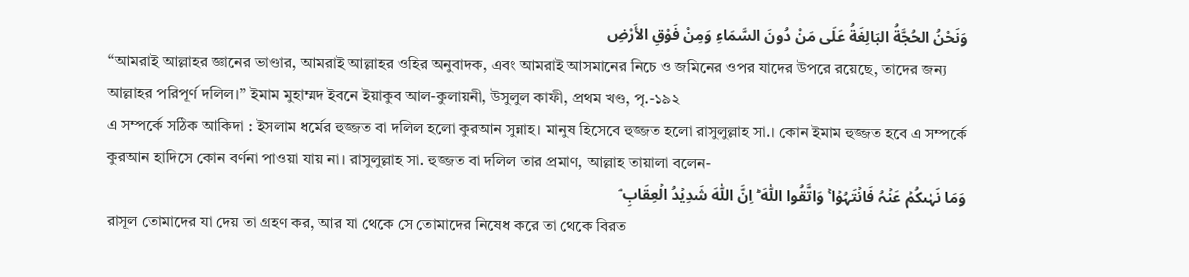وَنَحْنُ الحُجَّةُ البَالِغَةُ عَلَى مَنْ دُونَ السَّمَاءِ وَمِنْ فَوْقِ الأَرْضِ
“আমরাই আল্লাহর জ্ঞানের ভাণ্ডার, আমরাই আল্লাহর ওহির অনুবাদক, এবং আমরাই আসমানের নিচে ও জমিনের ওপর যাদের উপরে রয়েছে, তাদের জন্য আল্লাহর পরিপূর্ণ দলিল।” ইমাম মুহাম্মদ ইবনে ইয়াকুব আল-কুলায়নী, উসুলুল কাফী, প্রথম খণ্ড, পৃ.-১৯২
এ সম্পর্কে সঠিক আকিদা : ইসলাম ধর্মের হুজ্জত বা দলিল হলো কুরআন সুন্নাহ। মানুষ হিসেবে হুজ্জত হলো রাসুলুল্লাহ সা.। কোন ইমাম হুজ্জত হবে এ সম্পর্কে কুরআন হাদিসে কোন বর্ণনা পাওয়া যায় না। রাসুলুল্লাহ সা. হুজ্জত বা দলিল তার প্রমাণ, আল্লাহ তায়ালা বলেন-
وَمَا نَہٰىکُمۡ عَنۡہُ فَانۡتَہُوۡا ۚ وَاتَّقُوا اللّٰہَ ؕ اِنَّ اللّٰہَ شَدِیۡدُ الۡعِقَابِ ۘ
রাসূল তোমাদের যা দেয় তা গ্রহণ কর, আর যা থেকে সে তোমাদের নিষেধ করে তা থেকে বিরত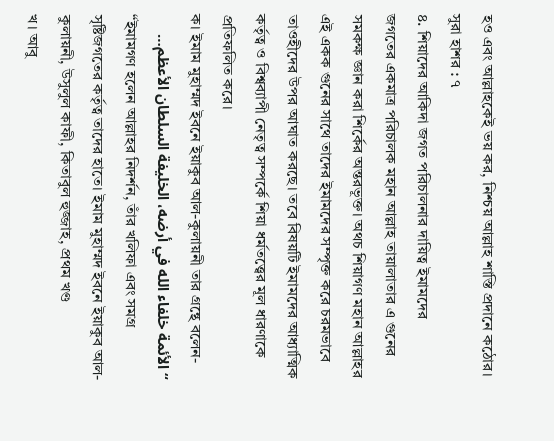হও এবং আল্লাহকেই ভয় কর, নিশ্চয় আল্লাহ শাস্তি প্রদানে কঠোর। সুরা হাশর : ৭
৪. শিয়াদের আকিদা জগত পরিচালনার দায়িত্ব ইমামদের
জগতের একমাত্র পরিচালক মহান আল্লাহ তায়ালাতার এ গুনের সমকক্ষ জ্ঞান করা শির্কের অন্তরভূক্ত। অথচ শিয়াগণ মহান আল্লাহর এই একক গুনের সাথে তাদের ইমামদের সম্পৃক্ত করে চরমভাবে তাওহীদের উপর আঘাত করছে। তবে বিষয়টি ইমামদের আধ্যাত্মিক কর্তৃত্ব ও বিশ্বব্যাপী নেতৃত্ব সম্পর্কে শিয়া ধর্মতত্ত্বের মূল ধারণাকে প্রতিফলিত করে।
ক। ইমাম মুহাম্মদ ইবনে ইয়াকুব আল-কুলায়নী তার গ্রন্থে বলেন-
“الأئمة خلفاء الله في أرضه، الخليفة السلطان الأعظم…
“ইমামগণ হলেন আল্লাহর নিদর্শন, তাঁর খলিফা এবং সমগ্র সৃষ্টিজগতের কর্তৃত্ব তাদের হাতে। ইমাম মুহাম্মদ ইবনে ইয়াকুব আল-কুলায়নী, উসুলুল কাফী, কিতাবুল হুজ্জাহ, প্রথম খণ্ড
খ। আবু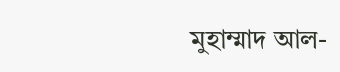মুহাম্মাদ আল-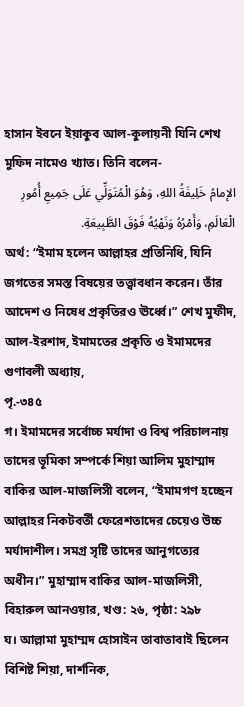হাসান ইবনে ইয়াকুব আল-কুলায়নী যিনি শেখ মুফিদ নামেও খ্যাত। তিনি বলেন-
الإمامُ خَلِيفَةُ اللهِ، وَهُوَ الْمُتَوَلِّي عَلَى جَمِيعِ أُمُورِ الْعَالَمِ، وَأَمْرُهُ وَنَهْيُهُ فَوْقَ الطَّبِيعَةِ.
অর্থ: “ইমাম হলেন আল্লাহর প্রতিনিধি, যিনি জগতের সমস্ত বিষয়ের তত্ত্বাবধান করেন। তাঁর আদেশ ও নিষেধ প্রকৃতিরও ঊর্ধ্বে।” শেখ মুফীদ, আল-ইরশাদ, ইমামতের প্রকৃতি ও ইমামদের গুণাবলী অধ্যায়,
পৃ.-৩৪৫
গ। ইমামদের সর্বোচ্চ মর্যাদা ও বিশ্ব পরিচালনায় তাদের ভূমিকা সম্পর্কে শিয়া আলিম মুহাম্মাদ বাকির আল-মাজলিসী বলেন, “ইমামগণ হচ্ছেন আল্লাহর নিকটবর্তী ফেরেশতাদের চেয়েও উচ্চ মর্যাদাশীল। সমগ্র সৃষ্টি তাদের আনুগত্যের অধীন।” মুহাম্মাদ বাকির আল-মাজলিসী, বিহারুল আনওয়ার, খণ্ড: ২৬, পৃষ্ঠা: ২৯৮
ঘ। আল্লামা মুহাম্মদ হোসাইন তাবাতাবাই ছিলেন বিশিষ্ট শিয়া, দার্শনিক,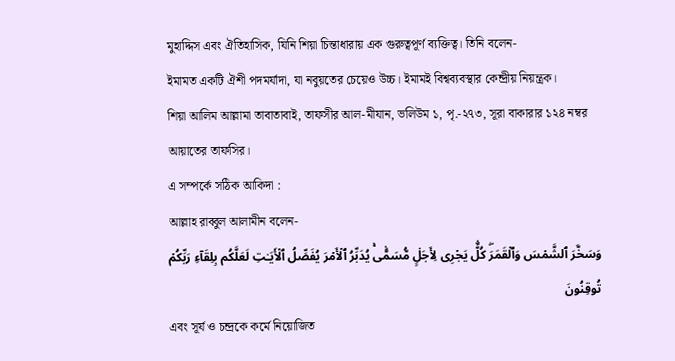মুহাদ্দিস এবং ঐতিহাসিক, যিনি শিয়া চিন্তাধারায় এক গুরুত্বপূর্ণ ব্যক্তিত্ব। তিনি বলেন-
ইমামত একটি ঐশী পদমর্যাদা, যা নবুয়তের চেয়েও উচ্চ। ইমামই বিশ্বব্যবস্থার কেন্দ্রীয় নিয়ন্ত্রক।
শিয়া আলিম আল্লামা তাবাতাবাই, তাফসীর আল-মীযান, ভলিউম ১, পৃ.-২৭৩, সূরা বাকারার ১২৪ নম্বর আয়াতের তাফসির।
এ সম্পর্কে সঠিক আকিদা :
আল্লাহ রাব্বুল আলামীন বলেন-
وَسَخَّرَ ٱلشَّمۡسَ وَٱلۡقَمَرَۖ كُلٌّ۬ يَجۡرِى لِأَجَلٍ۬ مُّسَمًّ۬ىۚ يُدَبِّرُ ٱلۡأَمۡرَ يُفَصِّلُ ٱلۡأَيَـٰتِ لَعَلَّكُم بِلِقَآءِ رَبِّكُمۡ تُوقِنُونَ
এবং সূর্য ও চন্দ্রকে কর্মে নিয়োজিত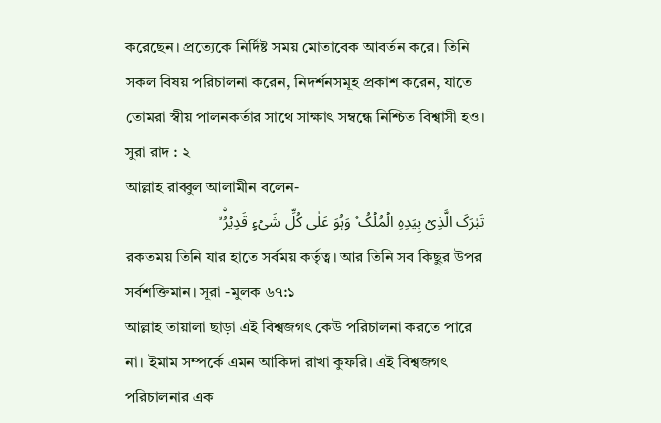করেছেন। প্রত্যেকে নির্দিষ্ট সময় মোতাবেক আবর্তন করে। তিনি সকল বিষয় পরিচালনা করেন, নিদর্শনসমূহ প্রকাশ করেন, যাতে তোমরা স্বীয় পালনকর্তার সাথে সাক্ষাৎ সম্বন্ধে নিশ্চিত বিশ্বাসী হও। সুরা রাদ : ২
আল্লাহ রাব্বুল আলামীন বলেন-
تَبٰرَکَ الَّذِیۡ بِیَدِہِ الۡمُلۡکُ ۫ وَہُوَ عَلٰی کُلِّ شَیۡءٍ قَدِیۡرُۨ ۙ
রকতময় তিনি যার হাতে সর্বময় কর্তৃত্ব। আর তিনি সব কিছুর উপর সর্বশক্তিমান। সূরা -মুলক ৬৭:১
আল্লাহ তায়ালা ছাড়া এই বিশ্বজগৎ কেউ পরিচালনা করতে পারে না। ইমাম সম্পর্কে এমন আকিদা রাখা কুফরি। এই বিশ্বজগৎ পরিচালনার এক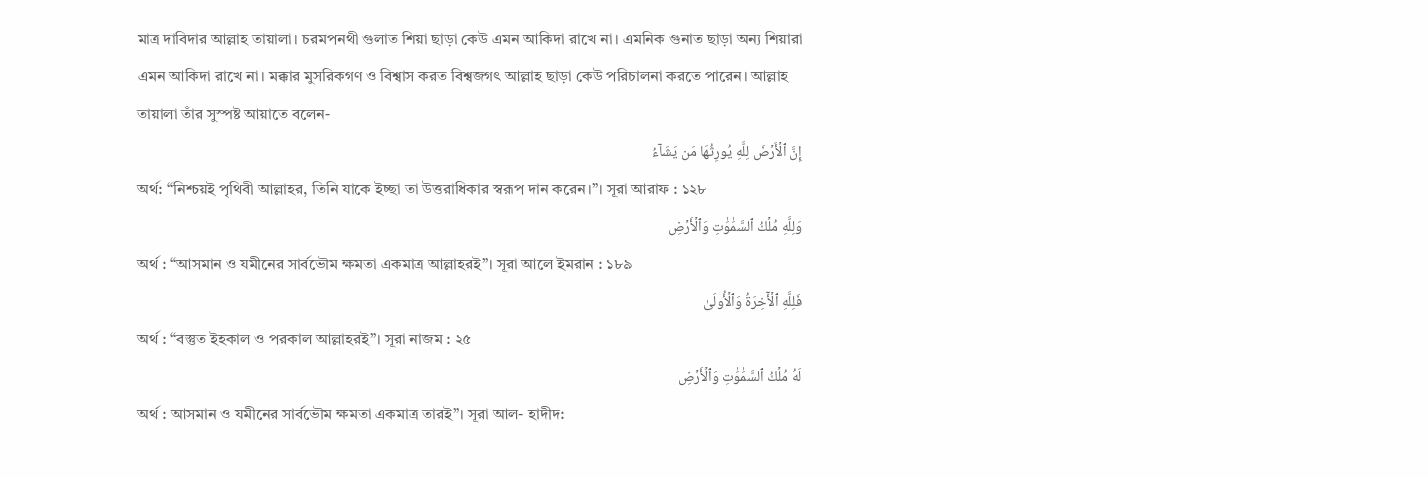মাত্র দাবিদার আল্লাহ তায়ালা। চরমপনথী গুলাত শিয়া ছাড়া কেউ এমন আকিদা রাখে না। এমনিক গুনাত ছাড়া অন্য শিয়ারা এমন আকিদা রাখে না। মক্কার মুসরিকগণ ও বিশ্বাস করত বিশ্বজগৎ আল্লাহ ছাড়া কেউ পরিচালনা করতে পারেন। আল্লাহ তায়ালা তাঁর সুস্পষ্ট আয়াতে বলেন-
إِنَّ ٱلۡأَرۡضَ لِلَّهِ يُورِثُهَا مَن يَشَآءُ
অর্থ: “নিশ্চয়ই পৃথিবী আল্লাহর, তিনি যাকে ইচ্ছা তা উত্তরাধিকার স্বরূপ দান করেন।”। সূরা আরাফ : ১২৮
وَلِلَّهِ مُلۡكُ ٱلسَّمَٰوَٰتِ وَٱلۡأَرۡضِ
অর্থ : “আসমান ও যমীনের সার্বভৌম ক্ষমতা একমাত্র আল্লাহরই”। সূরা আলে ইমরান : ১৮৯
فَلِلَّهِ ٱلۡأٓخِرَةُ وَٱلۡأُولَىٰ
অর্থ : “বস্তুত ইহকাল ও পরকাল আল্লাহরই”। সূরা নাজম : ২৫
لَهُ مُلۡكُ ٱلسَّمَٰوَٰتِ وَٱلۡأَرۡضِ
অর্থ : আসমান ও যমীনের সার্বভৌম ক্ষমতা একমাত্র তারই”। সূরা আল- হাদীদ: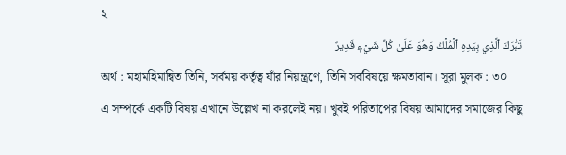২
تَبَٰرَكَ ٱلَّذِي بِيَدِهِ ٱلۡمُلۡكُ وَهُوَ عَلَىٰ كُلِّ شَيۡءٖ قَدِيرٌ
অর্থ : মহামহিমান্বিত তিনি, সর্বময় কর্তৃত্ব যাঁর নিয়ন্ত্রণে, তিনি সর্ববিষয়ে ক্ষমতাবান। সূরা মুলক : ৩০
এ সম্পর্কে একটি বিষয় এখানে উল্লেখ না করলেই নয়। খুবই পরিতাপের বিষয় আমাদের সমাজের কিছু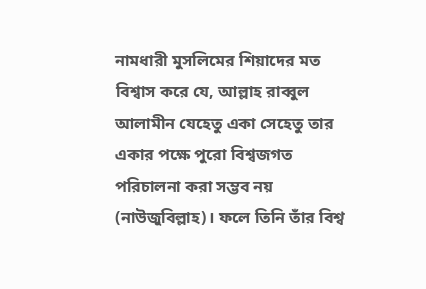নামধারী মুসলিমের শিয়াদের মত বিশ্বাস করে যে, আল্লাহ রাব্বুল আলামীন যেহেতু একা সেহেতু তার একার পক্ষে পুরো বিশ্বজগত পরিচালনা করা সম্ভব নয় (নাউজুবিল্লাহ)। ফলে তিনি তাঁর বিশ্ব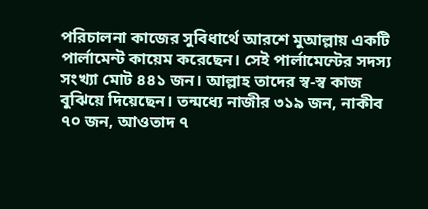পরিচালনা কাজের সুবিধার্থে আরশে মুআল্লায় একটি পার্লামেন্ট কায়েম করেছেন। সেই পার্লামেন্টের সদস্য সংখ্যা মোট ৪৪১ জন। আল্লাহ তাদের স্ব-স্ব কাজ বুঝিয়ে দিয়েছেন। তন্মধ্যে নাজীর ৩১৯ জন, নাকীব ৭০ জন, আওতাদ ৭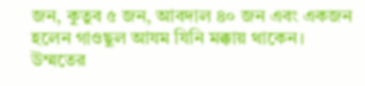জন, কুতুব ৫ জন, আবদাল ৪০ জন এবং একজন হলেন গাওছুল আযম যিনি মক্কায় থাকেন। উম্মতের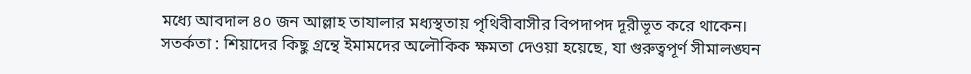মধ্যে আবদাল ৪০ জন আল্লাহ তাযালার মধ্যস্থতায় পৃথিবীবাসীর বিপদাপদ দূরীভূত করে থাকেন।
সতর্কতা : শিয়াদের কিছু গ্রন্থে ইমামদের অলৌকিক ক্ষমতা দেওয়া হয়েছে, যা গুরুত্বপূর্ণ সীমালঙ্ঘন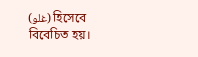(غلو) হিসেবে বিবেচিত হয়।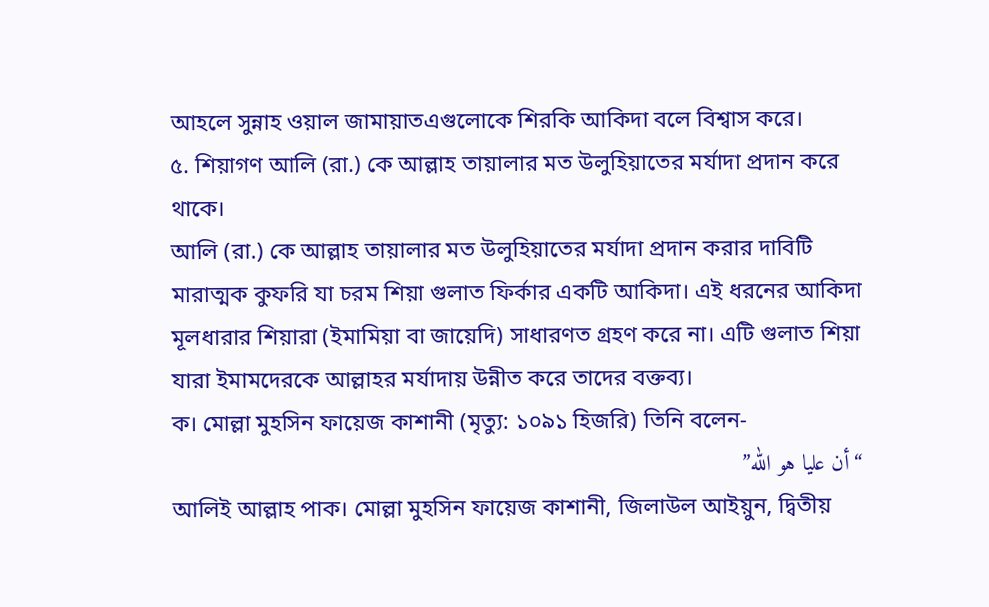আহলে সুন্নাহ ওয়াল জামায়াতএগুলোকে শিরকি আকিদা বলে বিশ্বাস করে।
৫. শিয়াগণ আলি (রা.) কে আল্লাহ তায়ালার মত উলুহিয়াতের মর্যাদা প্রদান করে থাকে।
আলি (রা.) কে আল্লাহ তায়ালার মত উলুহিয়াতের মর্যাদা প্রদান করার দাবিটি মারাত্মক কুফরি যা চরম শিয়া গুলাত ফির্কার একটি আকিদা। এই ধরনের আকিদা মূলধারার শিয়ারা (ইমামিয়া বা জায়েদি) সাধারণত গ্রহণ করে না। এটি গুলাত শিয়া যারা ইমামদেরকে আল্লাহর মর্যাদায় উন্নীত করে তাদের বক্তব্য।
ক। মোল্লা মুহসিন ফায়েজ কাশানী (মৃত্যু: ১০৯১ হিজরি) তিনি বলেন-
“أن عليا هو الله”
আলিই আল্লাহ পাক। মোল্লা মুহসিন ফায়েজ কাশানী, জিলাউল আইয়ুন, দ্বিতীয়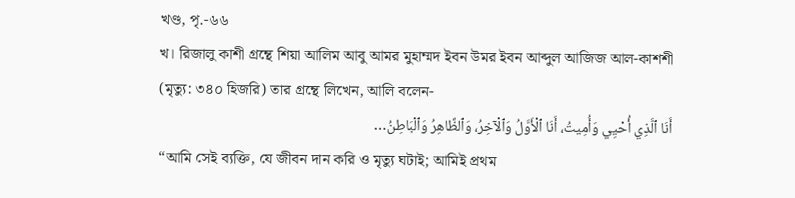খণ্ড, পৃ.-৬৬
খ। রিজালু কাশী গ্রন্থে শিয়া আলিম আবু আমর মুহাম্মদ ইবন উমর ইবন আব্দুল আজিজ আল-কাশশী (মৃত্যু: ৩৪০ হিজরি) তার গ্রন্থে লিখেন, আলি বলেন-
أَنَا ٱلَّذِي أُحْيِي وَأُمِيتُ، أَنَا ٱلْأَوَّلُ وَٱلْآخِرُ، وَٱلظَّاهِرُ وَٱلْبَاطِنُ…
“আমি সেই ব্যক্তি, যে জীবন দান করি ও মৃত্যু ঘটাই; আমিই প্রথম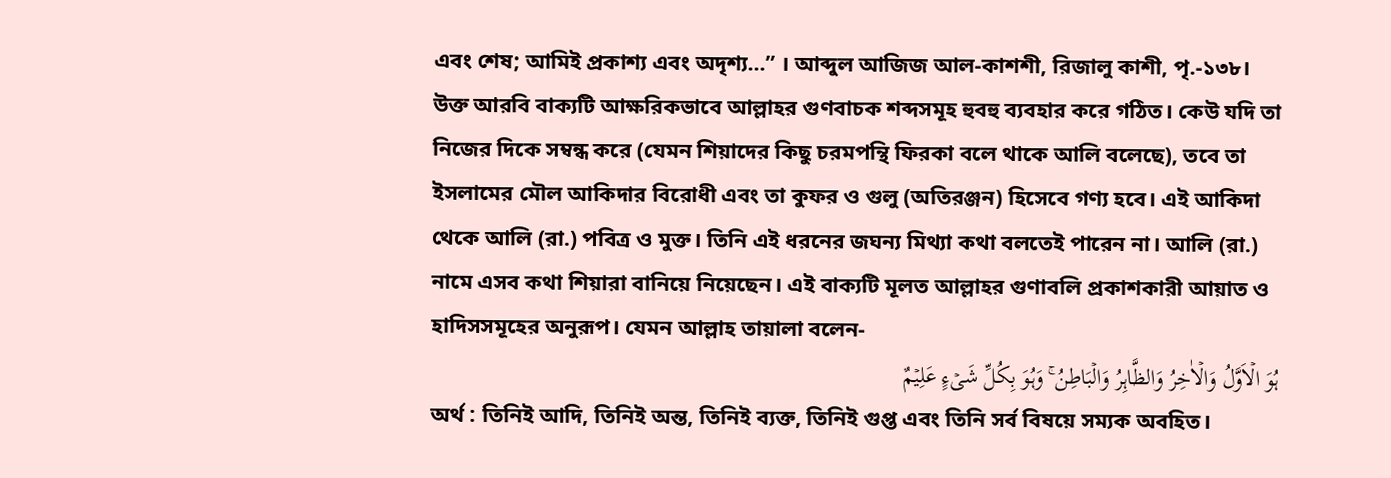এবং শেষ; আমিই প্রকাশ্য এবং অদৃশ্য…” । আব্দুল আজিজ আল-কাশশী, রিজালু কাশী, পৃ.-১৩৮।
উক্ত আরবি বাক্যটি আক্ষরিকভাবে আল্লাহর গুণবাচক শব্দসমূহ হুবহু ব্যবহার করে গঠিত। কেউ যদি তা নিজের দিকে সম্বন্ধ করে (যেমন শিয়াদের কিছু চরমপন্থি ফিরকা বলে থাকে আলি বলেছে), তবে তা ইসলামের মৌল আকিদার বিরোধী এবং তা কুফর ও গুলু (অতিরঞ্জন) হিসেবে গণ্য হবে। এই আকিদা থেকে আলি (রা.) পবিত্র ও মুক্ত। তিনি এই ধরনের জঘন্য মিথ্যা কথা বলতেই পারেন না। আলি (রা.) নামে এসব কথা শিয়ারা বানিয়ে নিয়েছেন। এই বাক্যটি মূলত আল্লাহর গুণাবলি প্রকাশকারী আয়াত ও হাদিসসমূহের অনুরূপ। যেমন আল্লাহ তায়ালা বলেন-
ہُوَ الۡاَوَّلُ وَالۡاٰخِرُ وَالظَّاہِرُ وَالۡبَاطِنُ ۚ وَہُوَ بِکُلِّ شَیۡءٍ عَلِیۡمٌ
অর্থ : তিনিই আদি, তিনিই অন্ত, তিনিই ব্যক্ত, তিনিই গুপ্ত এবং তিনি সর্ব বিষয়ে সম্যক অবহিত।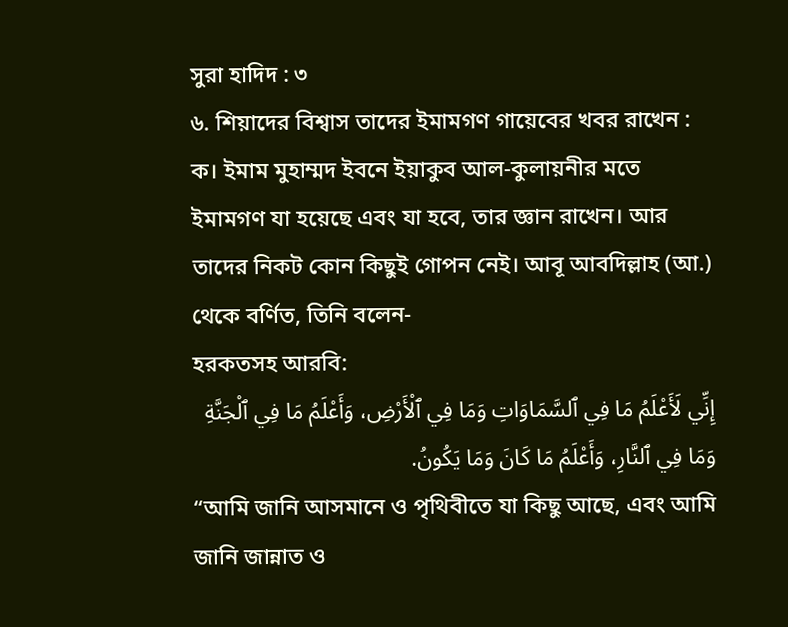সুরা হাদিদ : ৩
৬. শিয়াদের বিশ্বাস তাদের ইমামগণ গায়েবের খবর রাখেন :
ক। ইমাম মুহাম্মদ ইবনে ইয়াকুব আল-কুলায়নীর মতে ইমামগণ যা হয়েছে এবং যা হবে, তার জ্ঞান রাখেন। আর তাদের নিকট কোন কিছুই গোপন নেই। আবূ আবদিল্লাহ (আ.) থেকে বর্ণিত, তিনি বলেন-
হরকতসহ আরবি:
إِنِّي لَأَعْلَمُ مَا فِي ٱلسَّمَاوَاتِ وَمَا فِي ٱلْأَرْضِ، وَأَعْلَمُ مَا فِي ٱلْجَنَّةِ وَمَا فِي ٱلنَّارِ، وَأَعْلَمُ مَا كَانَ وَمَا يَكُونُ.
“আমি জানি আসমানে ও পৃথিবীতে যা কিছু আছে, এবং আমি জানি জান্নাত ও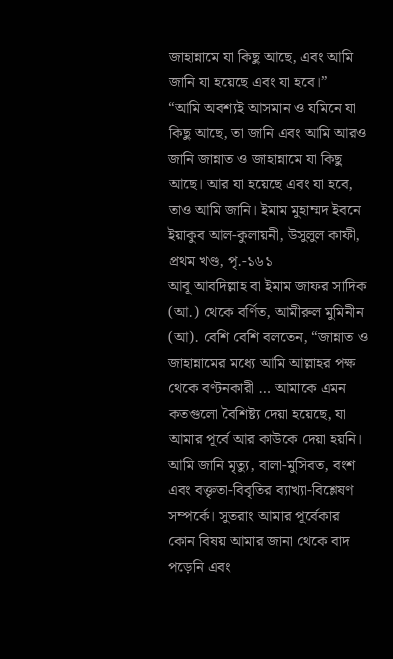জাহান্নামে যা কিছু আছে, এবং আমি জানি যা হয়েছে এবং যা হবে।”
“আমি অবশ্যই আসমান ও যমিনে যা কিছু আছে, তা জানি এবং আমি আরও জানি জান্নাত ও জাহান্নামে যা কিছু আছে। আর যা হয়েছে এবং যা হবে, তাও আমি জানি। ইমাম মুহাম্মদ ইবনে ইয়াকুব আল-কুলায়নী, উসুলুল কাফী, প্রথম খণ্ড, পৃ.-১৬১
আবূ আবদিল্লাহ বা ইমাম জাফর সাদিক (আ.) থেকে বর্ণিত, আমীরুল মুমিনীন (আ). বেশি বেশি বলতেন, “জান্নাত ও জাহান্নামের মধ্যে আমি আল্লাহর পক্ষ থেকে বণ্টনকারী … আমাকে এমন কতগুলো বৈশিষ্ট্য দেয়া হয়েছে, যা আমার পূর্বে আর কাউকে দেয়া হয়নি। আমি জানি মৃত্যু, বালা-মুসিবত, বংশ এবং বক্তৃতা-বিবৃতির ব্যাখ্যা-বিশ্লেষণ সম্পর্কে। সুতরাং আমার পূর্বেকার কোন বিষয় আমার জানা থেকে বাদ পড়েনি এবং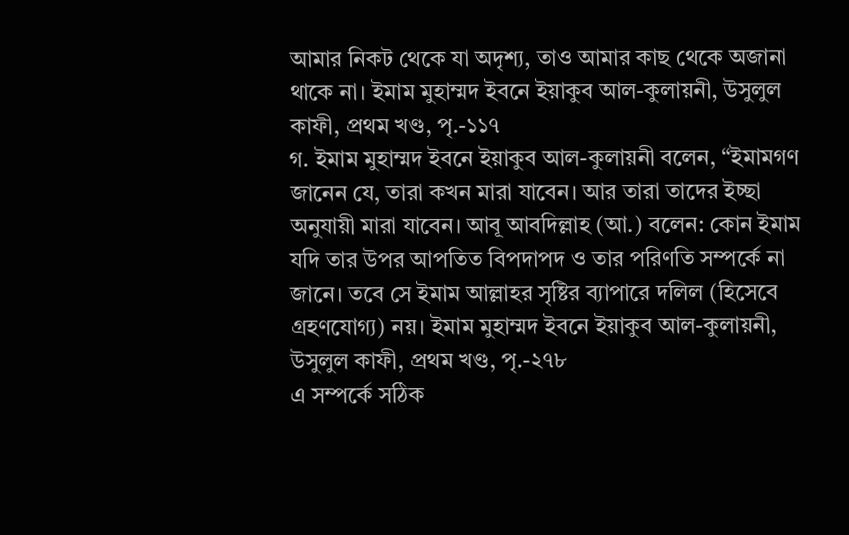আমার নিকট থেকে যা অদৃশ্য, তাও আমার কাছ থেকে অজানা থাকে না। ইমাম মুহাম্মদ ইবনে ইয়াকুব আল-কুলায়নী, উসুলুল কাফী, প্রথম খণ্ড, পৃ.-১১৭
গ. ইমাম মুহাম্মদ ইবনে ইয়াকুব আল-কুলায়নী বলেন, “ইমামগণ জানেন যে, তারা কখন মারা যাবেন। আর তারা তাদের ইচ্ছা অনুযায়ী মারা যাবেন। আবূ আবদিল্লাহ (আ.) বলেন: কোন ইমাম যদি তার উপর আপতিত বিপদাপদ ও তার পরিণতি সম্পর্কে না জানে। তবে সে ইমাম আল্লাহর সৃষ্টির ব্যাপারে দলিল (হিসেবে গ্রহণযোগ্য) নয়। ইমাম মুহাম্মদ ইবনে ইয়াকুব আল-কুলায়নী, উসুলুল কাফী, প্রথম খণ্ড, পৃ.-২৭৮
এ সম্পর্কে সঠিক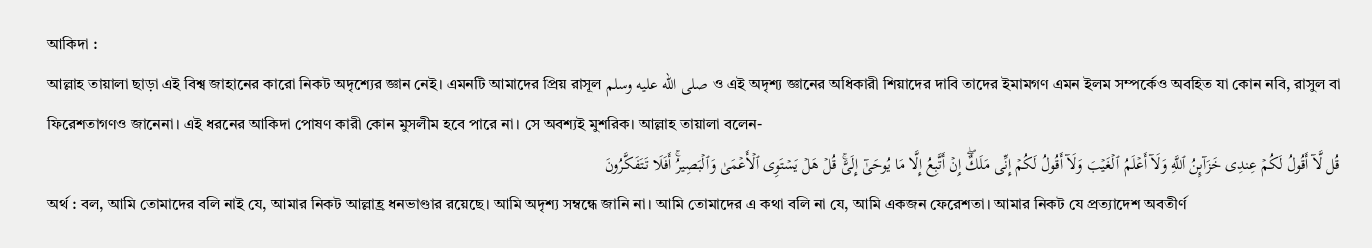আকিদা :
আল্লাহ তায়ালা ছাড়া এই বিশ্ব জাহানের কারো নিকট অদৃশ্যের জ্ঞান নেই। এমনটি আমাদের প্রিয় রাসূল صلى الله عليه وسلم ও এই অদৃশ্য জ্ঞানের অধিকারী শিয়াদের দাবি তাদের ইমামগণ এমন ইলম সম্পর্কেও অবহিত যা কোন নবি, রাসুল বা ফিরেশতাগণও জানেনা। এই ধরনের আকিদা পোষণ কারী কোন মুসলীম হবে পারে না। সে অবশ্যই মুশরিক। আল্লাহ তায়ালা বলেন-
قُل لَّآ أَقُولُ لَكُمۡ عِندِى خَزَآٮِٕنُ ٱللَّهِ وَلَآ أَعۡلَمُ ٱلۡغَيۡبَ وَلَآ أَقُولُ لَكُمۡ إِنِّى مَلَكٌۖ إِنۡ أَتَّبِعُ إِلَّا مَا يُوحَىٰٓ إِلَىَّۚ قُلۡ هَلۡ يَسۡتَوِى ٱلۡأَعۡمَىٰ وَٱلۡبَصِيرُۚ أَفَلَا تَتَفَكَّرُونَ
অর্থ : বল, আমি তোমাদের বলি নাই যে, আমার নিকট আল্লাহ্র ধনভাণ্ডার রয়েছে। আমি অদৃশ্য সম্বন্ধে জানি না। আমি তোমাদের এ কথা বলি না যে, আমি একজন ফেরেশতা। আমার নিকট যে প্রত্যাদেশ অবতীর্ণ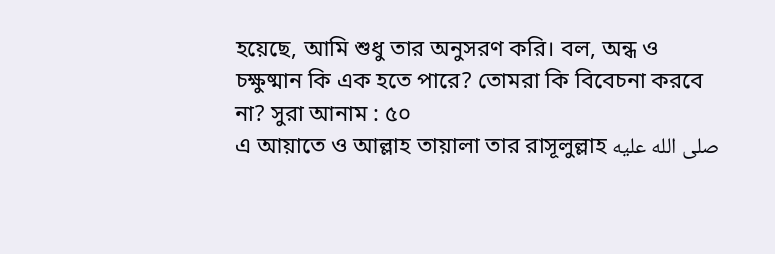হয়েছে, আমি শুধু তার অনুসরণ করি। বল, অন্ধ ও চক্ষুষ্মান কি এক হতে পারে? তোমরা কি বিবেচনা করবে না? সুরা আনাম : ৫০
এ আয়াতে ও আল্লাহ তায়ালা তার রাসূলুল্লাহ صلى الله عليه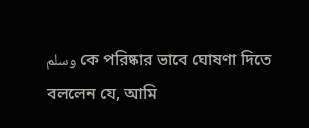وسلم কে পরিষ্কার ভাবে ঘোষণা দিতে বললেন যে, আমি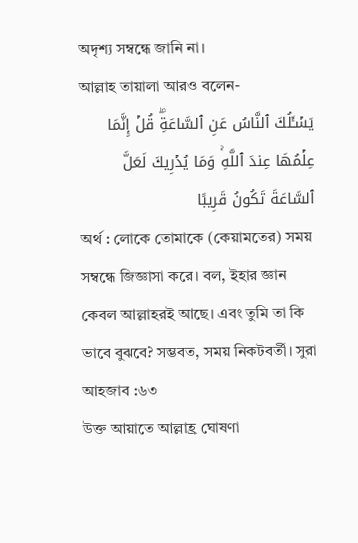অদৃশ্য সম্বন্ধে জানি না।
আল্লাহ তায়ালা আরও বলেন-
يَسۡـَٔلُكَ ٱلنَّاسُ عَنِ ٱلسَّاعَةِۖ قُلۡ إِنَّمَا عِلۡمُهَا عِندَ ٱللَّهِۚ وَمَا يُدۡرِيكَ لَعَلَّ ٱلسَّاعَةَ تَكُونُ قَرِيبًا
অর্থ : লোকে তোমাকে (কেয়ামতের) সময় সম্বন্ধে জিজ্ঞাসা করে। বল, ইহার জ্ঞান কেবল আল্লাহরই আছে। এবং তুমি তা কি ভাবে বুঝবে? সম্ভবত, সময় নিকটবর্তী। সুরা আহজাব :৬৩
উক্ত আয়াতে আল্লাহ্র ঘোষণা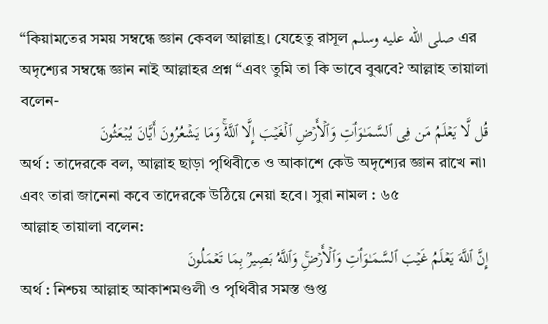“কিয়ামতের সময় সম্বন্ধে জ্ঞান কেবল আল্লাহ্র। যেহেতু রাসূল صلى الله عليه وسلم এর অদৃশ্যের সম্বন্ধে জ্ঞান নাই আল্লাহর প্রশ্ন “এবং তুমি তা কি ভাবে বুঝবে? আল্লাহ তায়ালা বলেন-
قُل لَّا يَعۡلَمُ مَن فِى ٱلسَّمَـٰوَٲتِ وَٱلۡأَرۡضِ ٱلۡغَيۡبَ إِلَّا ٱللَّهُۚ وَمَا يَشۡعُرُونَ أَيَّانَ يُبۡعَثُونَ
অর্থ : তাদেরকে বল, আল্লাহ ছাড়া পৃথিবীতে ও আকাশে কেউ অদৃশ্যের জ্ঞান রাখে না৷ এবং তারা জানেনা কবে তাদেরকে উঠিয়ে নেয়া হবে। সুরা নামল : ৬৫
আল্লাহ তায়ালা বলেন:
إِنَّ ٱللَّهَ يَعۡلَمُ غَيۡبَ ٱلسَّمَـٰوَٲتِ وَٱلۡأَرۡضِۚ وَٱللَّهُ بَصِيرُۢ بِمَا تَعۡمَلُونَ
অর্থ : নিশ্চয় আল্লাহ আকাশমণ্ডলী ও পৃথিবীর সমস্ত গুপ্ত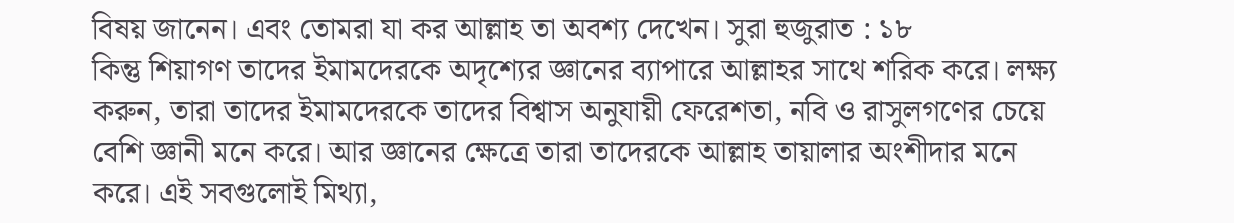বিষয় জানেন। এবং তোমরা যা কর আল্লাহ তা অবশ্য দেখেন। সুরা হুজুরাত : ১৮
কিন্তু শিয়াগণ তাদের ইমামদেরকে অদৃশ্যের জ্ঞানের ব্যাপারে আল্লাহর সাথে শরিক করে। লক্ষ্য করুন, তারা তাদের ইমামদেরকে তাদের বিশ্বাস অনুযায়ী ফেরেশতা, নবি ও রাসুলগণের চেয়ে বেশি জ্ঞানী মনে করে। আর জ্ঞানের ক্ষেত্রে তারা তাদেরকে আল্লাহ তায়ালার অংশীদার মনে করে। এই সবগুলোই মিথ্যা,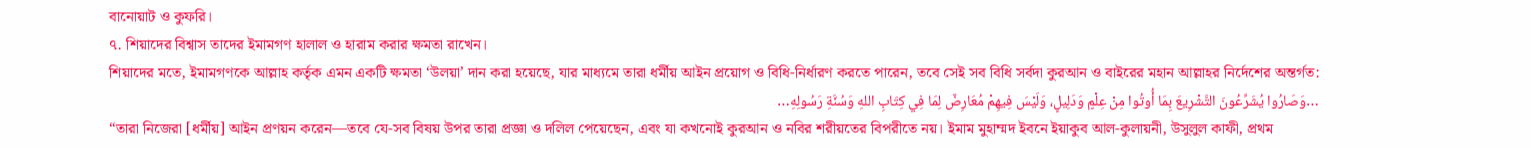বানোয়াট ও কুফরি।
৭. শিয়াদের বিশ্বাস তাদের ইমামগণ হালাল ও হারাম করার ক্ষমতা রাখেন।
শিয়াদের মতে, ইমামগণকে আল্লাহ কর্তৃক এমন একটি ক্ষমতা ‘উলয়া’ দান করা হয়েছে, যার মাধ্যমে তারা ধর্মীয় আইন প্রয়োগ ও বিধি-নির্ধারণ করতে পারেন, তবে সেই সব বিধি সর্বদা কুরআন ও বাইরের মহান আল্লাহর নির্দেশের অন্তর্গত:
…وَصَارُوا يُشَرِّعُونَ التَّشْرِيعَ بِمَا أُوتُوا مِنْ عِلْمٍ وَدَلِيلٍ، وَلَيْسَ فِيهِمْ مُعَارِضٌ لِمَا فِي كِتَابِ اللهِ وَسُنَّةِ رَسُولِهِ…
“তারা নিজেরা [ধর্মীয়] আইন প্রণয়ন করেন—তবে যে-সব বিষয় উপর তারা প্রজ্ঞা ও দলিল পেয়েছেন, এবং যা কখনোই কুরআন ও নবির শরীয়তের বিপরীতে নয়। ইমাম মুহাম্মদ ইবনে ইয়াকুব আল-কুলায়নী, উসুলুল কাফী, প্রথম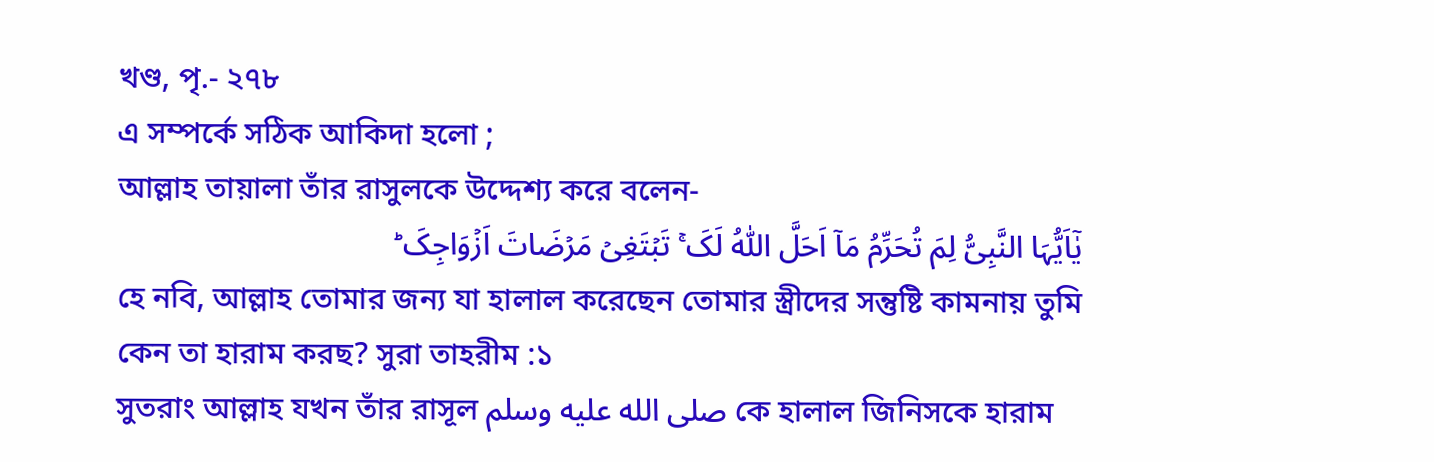খণ্ড, পৃ.- ২৭৮
এ সম্পর্কে সঠিক আকিদা হলো ;
আল্লাহ তায়ালা তাঁর রাসুলকে উদ্দেশ্য করে বলেন-
یٰۤاَیُّہَا النَّبِیُّ لِمَ تُحَرِّمُ مَاۤ اَحَلَّ اللّٰہُ لَکَ ۚ تَبۡتَغِیۡ مَرۡضَاتَ اَزۡوَاجِکَ ؕ
হে নবি, আল্লাহ তোমার জন্য যা হালাল করেছেন তোমার স্ত্রীদের সন্তুষ্টি কামনায় তুমি কেন তা হারাম করছ? সুরা তাহরীম :১
সুতরাং আল্লাহ যখন তাঁর রাসূল صلى الله عليه وسلم কে হালাল জিনিসকে হারাম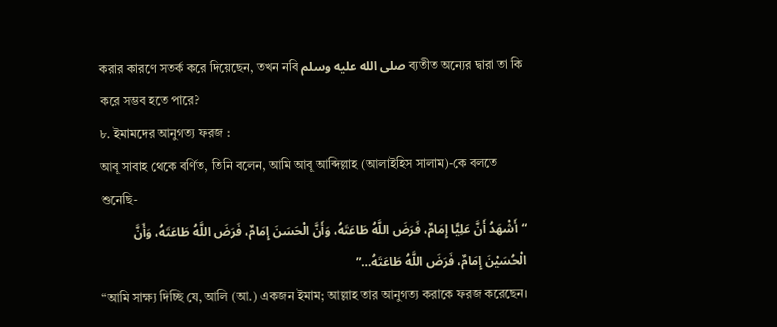করার কারণে সতর্ক করে দিয়েছেন, তখন নবি صلى الله عليه وسلم ব্যতীত অন্যের দ্বারা তা কি করে সম্ভব হতে পারে?
৮. ইমামদের আনুগত্য ফরজ :
আবূ সাবাহ থেকে বর্ণিত, তিনি বলেন, আমি আবূ আব্দিল্লাহ (আলাইহিস সালাম)-কে বলতে শুনেছি-
“أَشْهَدُ أَنَّ عَلِيًّا إِمَامٌ، فَرَضَ اللَّهُ طَاعَتَهُ، وَأَنَّ الْحَسَنَ إِمَامٌ، فَرَضَ اللَّهُ طَاعَتَهُ، وَأَنَّ الْحُسَيْنَ إِمَامٌ، فَرَضَ اللَّهُ طَاعَتَهُ…”
“আমি সাক্ষ্য দিচ্ছি যে, আলি (আ.) একজন ইমাম; আল্লাহ তার আনুগত্য করাকে ফরজ করেছেন।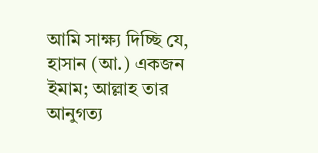আমি সাক্ষ্য দিচ্ছি যে, হাসান (আ.) একজন ইমাম; আল্লাহ তার আনুগত্য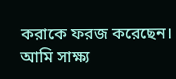করাকে ফরজ করেছেন।
আমি সাক্ষ্য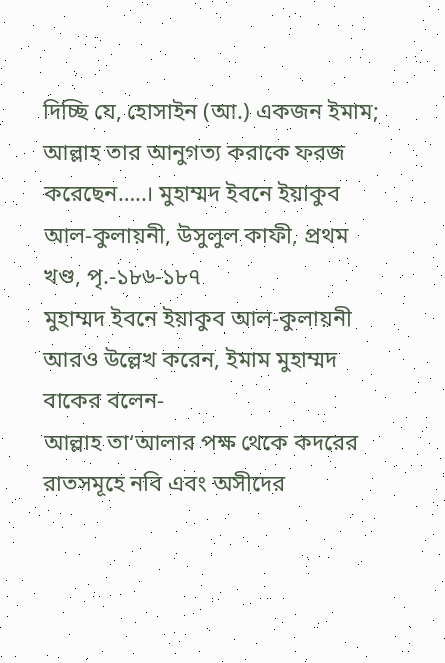দিচ্ছি যে, হোসাইন (আ.) একজন ইমাম; আল্লাহ তার আনুগত্য করাকে ফরজ করেছেন…..। মুহাম্মদ ইবনে ইয়াকুব আল-কুলায়নী, উসুলুল কাফী, প্রথম খণ্ড, পৃ.-১৮৬-১৮৭
মুহাম্মদ ইবনে ইয়াকুব আল-কুলায়নী আরও উল্লেখ করেন, ইমাম মুহাম্মদ বাকের বলেন-
আল্লাহ তা‘আলার পক্ষ থেকে কদরের রাতসমূহে নবি এবং অসীদের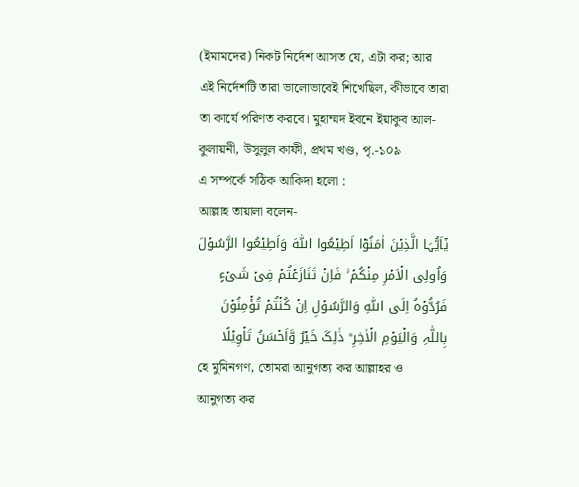(ইমামদের) নিকট নির্দেশ আসত যে, এটা কর; আর এই নির্দেশটি তারা ভালোভাবেই শিখেছিল, কীভাবে তারা তা কার্যে পরিণত করবে। মুহাম্মদ ইবনে ইয়াকুব আল-কুলায়নী, উসুলুল কাফী, প্রথম খণ্ড, পৃ.-১০৯
এ সম্পর্কে সঠিক আকিদা হলো :
আল্লাহ তায়ালা বলেন-
یٰۤاَیُّہَا الَّذِیۡنَ اٰمَنُوۡۤا اَطِیۡعُوا اللّٰہَ وَاَطِیۡعُوا الرَّسُوۡلَ وَاُولِی الۡاَمۡرِ مِنۡکُمۡ ۚ فَاِنۡ تَنَازَعۡتُمۡ فِیۡ شَیۡءٍ فَرُدُّوۡہُ اِلَی اللّٰہِ وَالرَّسُوۡلِ اِنۡ کُنۡتُمۡ تُؤۡمِنُوۡنَ بِاللّٰہِ وَالۡیَوۡمِ الۡاٰخِرِ ؕ ذٰلِکَ خَیۡرٌ وَّاَحۡسَنُ تَاۡوِیۡلًا
হে মুমিনগণ, তোমরা আনুগত্য কর আল্লাহর ও আনুগত্য কর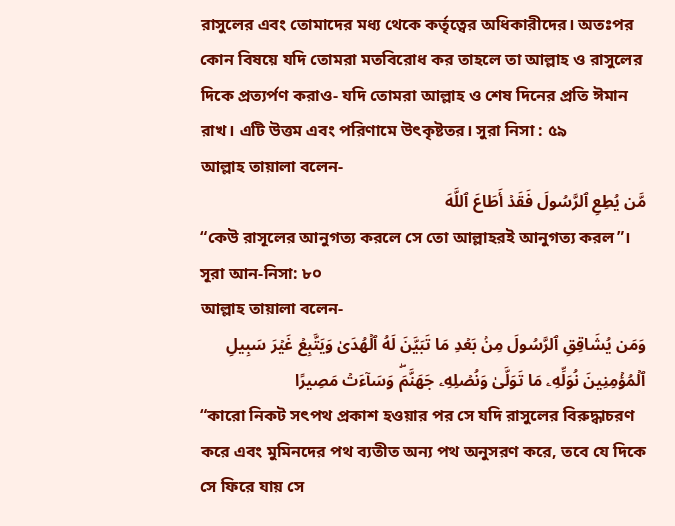রাসুলের এবং তোমাদের মধ্য থেকে কর্তৃত্বের অধিকারীদের। অতঃপর কোন বিষয়ে যদি তোমরা মতবিরোধ কর তাহলে তা আল্লাহ ও রাসুলের দিকে প্রত্যর্পণ করাও- যদি তোমরা আল্লাহ ও শেষ দিনের প্রতি ঈমান রাখ। এটি উত্তম এবং পরিণামে উৎকৃষ্টতর। সুরা নিসা : ৫৯
আল্লাহ তায়ালা বলেন-
مَّن يُطِعِ ٱلرَّسُولَ فَقَدۡ أَطَاعَ ٱللَّهَ
“কেউ রাসূলের আনুগত্য করলে সে তো আল্লাহরই আনুগত্য করল”। সূরা আন-নিসা: ৮০
আল্লাহ তায়ালা বলেন-
وَمَن يُشَاقِقِ ٱلرَّسُولَ مِنۢ بَعۡدِ مَا تَبَيَّنَ لَهُ ٱلۡهُدَىٰ وَيَتَّبِعۡ غَيۡرَ سَبِيلِ ٱلۡمُؤۡمِنِينَ نُوَلِّهِۦ مَا تَوَلَّىٰ وَنُصۡلِهِۦ جَهَنَّمَۖ وَسَآءَتۡ مَصِيرًا
“কারো নিকট সৎপথ প্রকাশ হওয়ার পর সে যদি রাসুলের বিরুদ্ধাচরণ করে এবং মুমিনদের পথ ব্যতীত অন্য পথ অনুসরণ করে, তবে যে দিকে সে ফিরে যায় সে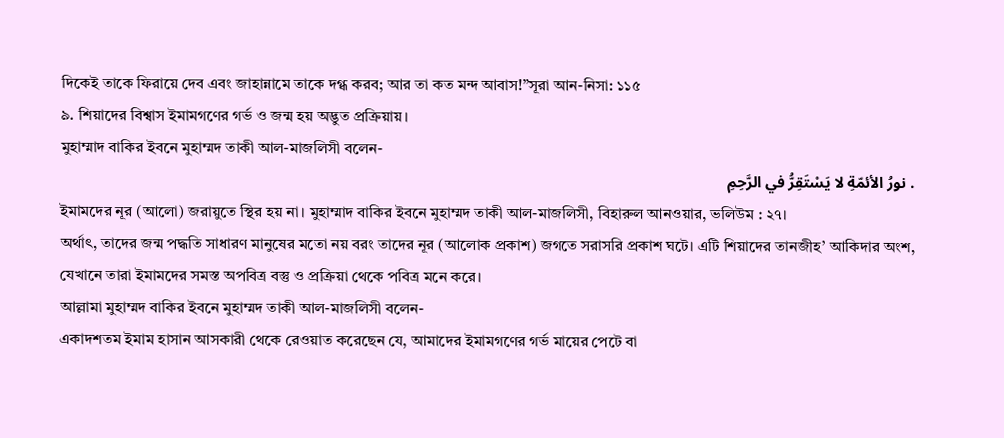দিকেই তাকে ফিরায়ে দেব এবং জাহান্নামে তাকে দগ্ধ করব; আর তা কত মন্দ আবাস!”সূরা আন-নিসা: ১১৫
৯. শিয়াদের বিশ্বাস ইমামগণের গর্ভ ও জন্ম হয় অদ্ভুত প্রক্রিয়ায়।
মুহাম্মাদ বাকির ইবনে মুহাম্মদ তাকী আল-মাজলিসী বলেন-
. نورُ الأئمّةِ لا يَسْتَقِرُّ في الرَّحِمِ
ইমামদের নূর (আলো) জরায়ুতে স্থির হয় না। মুহাম্মাদ বাকির ইবনে মুহাম্মদ তাকী আল-মাজলিসী, বিহারুল আনওয়ার, ভলিউম : ২৭।
অর্থাৎ, তাদের জন্ম পদ্ধতি সাধারণ মানুষের মতো নয় বরং তাদের নূর (আলোক প্রকাশ) জগতে সরাসরি প্রকাশ ঘটে। এটি শিয়াদের তানজীহ’ আকিদার অংশ, যেখানে তারা ইমামদের সমস্ত অপবিত্র বস্তু ও প্রক্রিয়া থেকে পবিত্র মনে করে।
আল্লামা মুহাম্মদ বাকির ইবনে মুহাম্মদ তাকী আল-মাজলিসী বলেন-
একাদশতম ইমাম হাসান আসকারী থেকে রেওয়াত করেছেন যে, আমাদের ইমামগণের গর্ভ মায়ের পেটে বা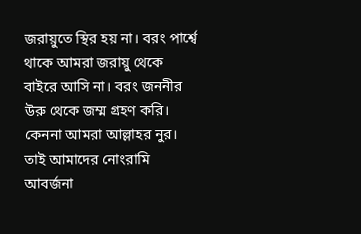জরায়ুতে স্থির হয় না। বরং পার্শ্বে থাকে আমরা জরায়ু থেকে বাইরে আসি না। বরং জননীর উরু থেকে জম্ম গ্রহণ করি। কেননা আমরা আল্লাহর নুর। তাই আমাদের নোংরামি আবর্জনা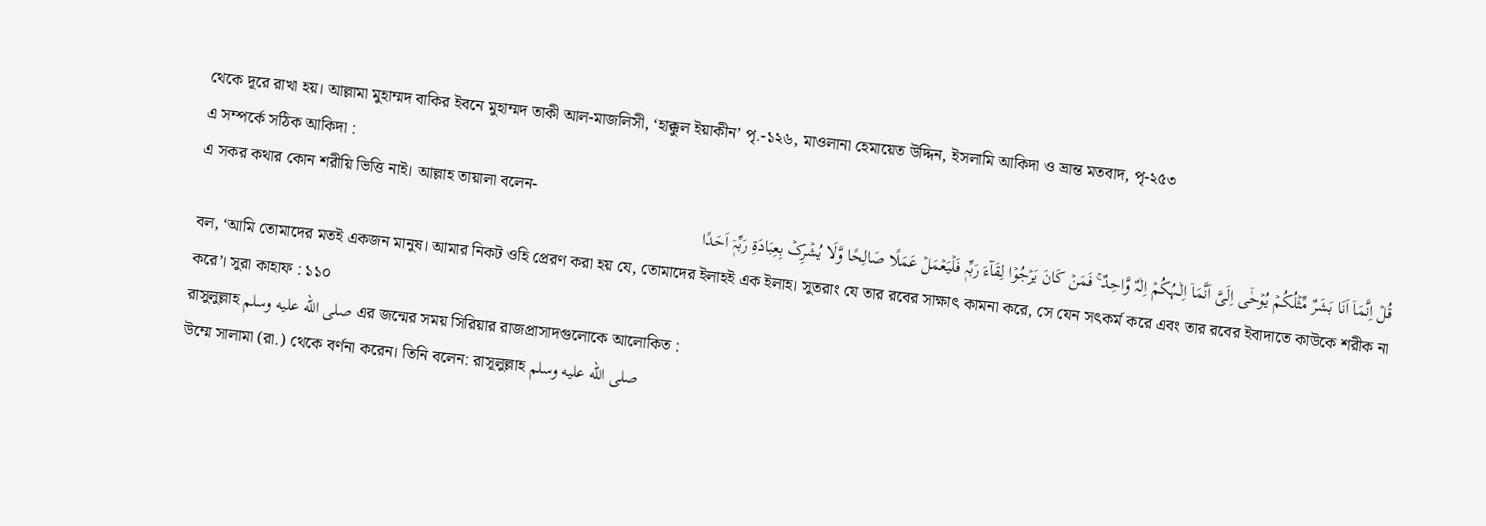থেকে দূরে রাখা হয়। আল্লামা মুহাম্মদ বাকির ইবনে মুহাম্মদ তাকী আল-মাজলিসী, ‘হাক্কুল ইয়াকীন’ পৃ.-১২৬, মাওলানা হেমায়েত উদ্দিন, ইসলামি আকিদা ও ভ্রান্ত মতবাদ, পৃ-২৫৩
এ সম্পর্কে সঠিক আকিদা :
এ সকর কথার কোন শরীয়ি ভিত্তি নাই। আল্লাহ তায়ালা বলেন-
قُلۡ اِنَّمَاۤ اَنَا بَشَرٌ مِّثۡلُکُمۡ یُوۡحٰۤی اِلَیَّ اَنَّمَاۤ اِلٰـہُکُمۡ اِلٰہٌ وَّاحِدٌ ۚ فَمَنۡ کَانَ یَرۡجُوۡا لِقَآءَ رَبِّہٖ فَلۡیَعۡمَلۡ عَمَلًا صَالِحًا وَّلَا یُشۡرِکۡ بِعِبَادَۃِ رَبِّہٖۤ اَحَدًا
বল, ‘আমি তোমাদের মতই একজন মানুষ। আমার নিকট ওহি প্রেরণ করা হয় যে, তোমাদের ইলাহই এক ইলাহ। সুতরাং যে তার রবের সাক্ষাৎ কামনা করে, সে যেন সৎকর্ম করে এবং তার রবের ইবাদাতে কাউকে শরীক না করে’। সুরা কাহাফ : ১১০
রাসুলুল্লাহ صلى الله عليه وسلم এর জন্মের সময় সিরিয়ার রাজপ্রাসাদগুলোকে আলোকিত :
উম্মে সালামা (রা.) থেকে বর্ণনা করেন। তিনি বলেন: রাসূলুল্লাহ صلى الله عليه وسلم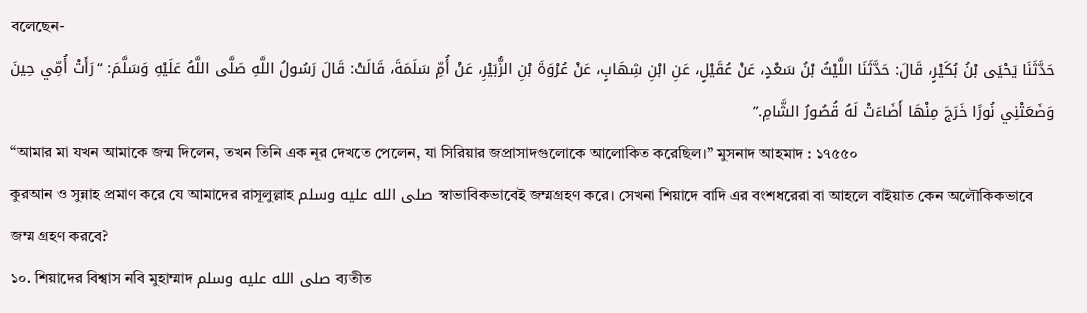বলেছেন-
حَدَّثَنَا يَحْيَى بْنُ بُكَيْرٍ، قَالَ: حَدَّثَنَا اللَّيْثُ بْنُ سَعْدٍ، عَنْ عُقَيْلٍ، عَنِ ابْنِ شِهَابٍ، عَنْ عُرْوَةَ بْنِ الزُّبَيْرِ، عَنْ أُمِّ سَلَمَةَ، قَالَتْ: قَالَ رَسُولُ اللَّهِ صَلَّى اللَّهُ عَلَيْهِ وَسَلَّمَ: “رَأَتْ أُمِّي حِينَ وَضَعَتْنِي نُورًا خَرَجَ مِنْهَا أَضَاءَتْ لَهُ قُصُورُ الشَّامِ.”
“আমার মা যখন আমাকে জন্ম দিলেন, তখন তিনি এক নূর দেখতে পেলেন, যা সিরিয়ার জপ্রাসাদগুলোকে আলোকিত করেছিল।” মুসনাদ আহমাদ : ১৭৫৫০
কুরআন ও সুন্নাহ প্রমাণ করে যে আমাদের রাসূলুল্লাহ صلى الله عليه وسلم স্বাভাবিকভাবেই জম্মগ্রহণ করে। সেখনা শিয়াদে বাদি এর বংশধরেরা বা আহলে বাইয়াত কেন অলৌকিকভাবে জম্ম গ্রহণ করবে?
১০. শিয়াদের বিশ্বাস নবি মুহাম্মাদ صلى الله عليه وسلم ব্যতীত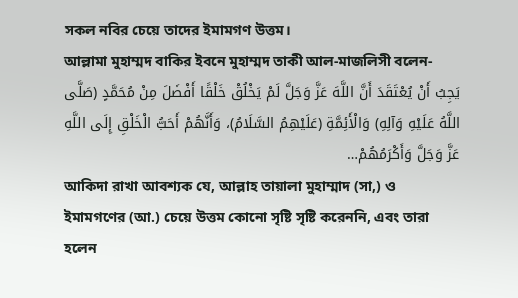সকল নবির চেয়ে তাদের ইমামগণ উত্তম।
আল্লামা মুহাম্মদ বাকির ইবনে মুহাম্মদ তাকী আল-মাজলিসী বলেন-
يَجِبُ أَنْ يُعْتَقَدَ أَنَّ اللَّهَ عَزَّ وَجَلَّ لَمْ يَخْلُقْ خَلْقًا أَفْضَلَ مِنْ مُحَمَّدٍ (صَلَّى اللَّهُ عَلَيْهِ وَآلِهِ) وَالْأَئِمَّةِ (عَلَيْهِمُ السَّلَامُ)، وَأَنَّهُمْ أَحَبُّ الْخَلْقِ إِلَى اللَّهِ عَزَّ وَجَلَّ وَأَكْرَمُهُمْ…
আকিদা রাখা আবশ্যক যে, আল্লাহ তায়ালা মুহাম্মাদ (সা,) ও ইমামগণের (আ.) চেয়ে উত্তম কোনো সৃষ্টি সৃষ্টি করেননি, এবং তারা হলেন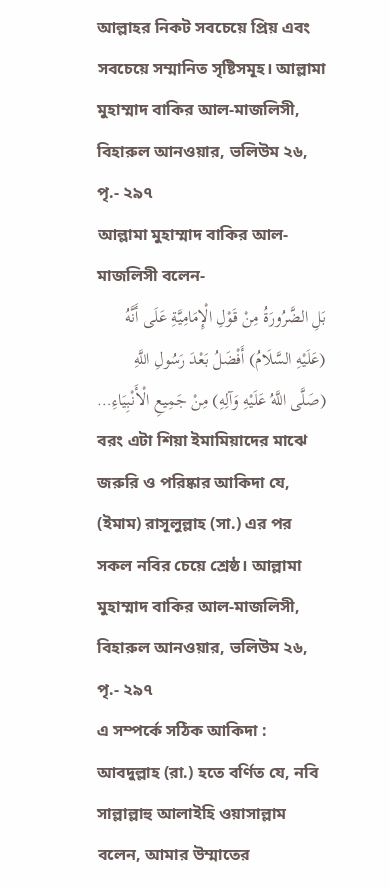আল্লাহর নিকট সবচেয়ে প্রিয় এবং সবচেয়ে সম্মানিত সৃষ্টিসমূহ। আল্লামা মুহাম্মাদ বাকির আল-মাজলিসী, বিহারুল আনওয়ার, ভলিউম ২৬, পৃ.- ২৯৭
আল্লামা মুহাম্মাদ বাকির আল-মাজলিসী বলেন-
بَلِ الضَّرُورَةُ مِنْ قَوْلِ الْإِمَامِيَّةِ عَلَى أَنَّهُ (عَلَيْهِ السَّلَامُ) أَفْضَلُ بَعْدَ رَسُولِ اللَّهِ (صَلَّى اللَّهُ عَلَيْهِ وَآلِهِ) مِنْ جَمِيعِ الْأَنْبِيَاءِ…
বরং এটা শিয়া ইমামিয়াদের মাঝে জরুরি ও পরিষ্কার আকিদা যে, (ইমাম) রাসূলুল্লাহ (সা.) এর পর সকল নবির চেয়ে শ্রেষ্ঠ। আল্লামা মুহাম্মাদ বাকির আল-মাজলিসী, বিহারুল আনওয়ার, ভলিউম ২৬, পৃ.- ২৯৭
এ সম্পর্কে সঠিক আকিদা :
আবদুল্লাহ (রা.) হতে বর্ণিত যে, নবি সাল্লাল্লাহু আলাইহি ওয়াসাল্লাম বলেন, আমার উম্মাতের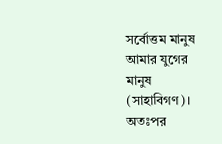সর্বোত্তম মানুষ আমার যুগের মানুষ (সাহাবিগণ)। অতঃপর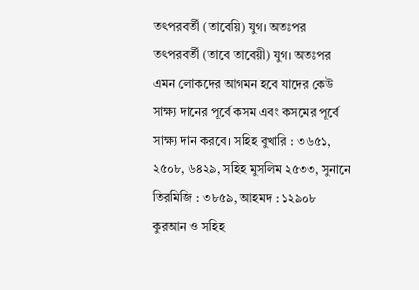তৎপরবর্তী (তাবেয়ি) যুগ। অতঃপর তৎপরবর্তী (তাবে তাবেয়ী) যুগ। অতঃপর এমন লোকদের আগমন হবে যাদের কেউ সাক্ষ্য দানের পূর্বে কসম এবং কসমের পূর্বে সাক্ষ্য দান করবে। সহিহ বুখারি : ৩৬৫১, ২৫০৮, ৬৪২৯, সহিহ মুসলিম ২৫৩৩, সুনানে তিরমিজি : ৩৮৫৯, আহমদ : ১২৯০৮
কুরআন ও সহিহ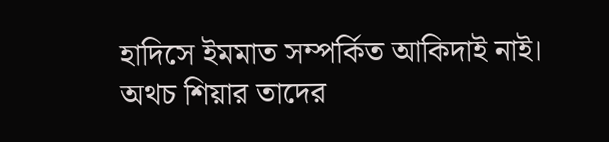হাদিসে ইমমাত সম্পর্কিত আকিদাই নাই। অথচ শিয়ার তাদের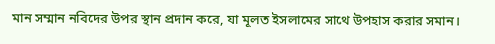মান সম্মান নবিদের উপর স্থান প্রদান করে, যা মূলত ইসলামের সাথে উপহাস করার সমান।